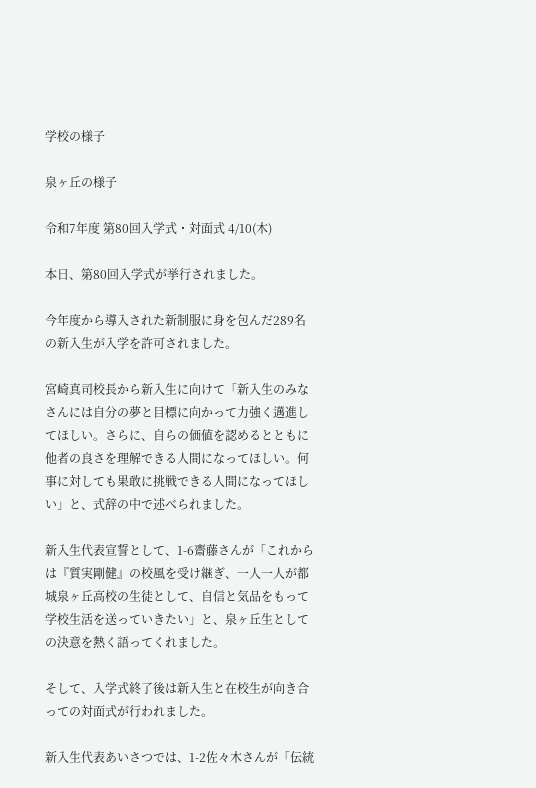学校の様子

泉ヶ丘の様子

令和7年度 第80回入学式・対面式 4/10(木)

本日、第80回入学式が挙行されました。

今年度から導入された新制服に身を包んだ289名の新入生が入学を許可されました。

宮崎真司校長から新入生に向けて「新入生のみなさんには自分の夢と目標に向かって力強く邁進してほしい。さらに、自らの価値を認めるとともに他者の良さを理解できる人間になってほしい。何事に対しても果敢に挑戦できる人間になってほしい」と、式辞の中で述べられました。

新入生代表宣誓として、1-6齋藤さんが「これからは『質実剛健』の校風を受け継ぎ、一人一人が都城泉ヶ丘高校の生徒として、自信と気品をもって学校生活を送っていきたい」と、泉ヶ丘生としての決意を熱く語ってくれました。

そして、入学式終了後は新入生と在校生が向き合っての対面式が行われました。

新入生代表あいさつでは、1-2佐々木さんが「伝統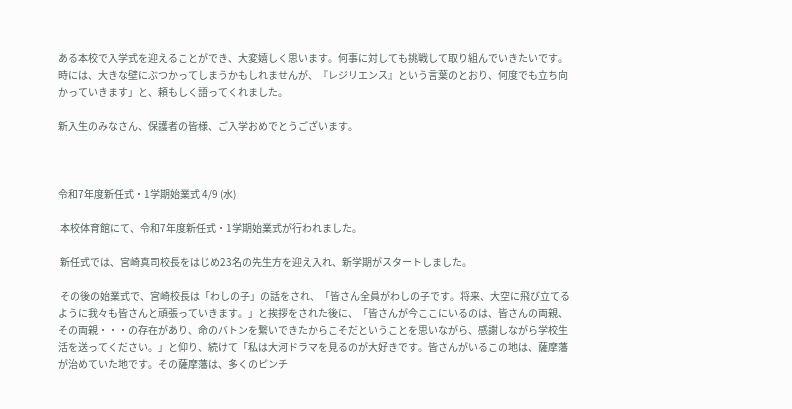ある本校で入学式を迎えることができ、大変嬉しく思います。何事に対しても挑戦して取り組んでいきたいです。時には、大きな壁にぶつかってしまうかもしれませんが、『レジリエンス』という言葉のとおり、何度でも立ち向かっていきます」と、頼もしく語ってくれました。

新入生のみなさん、保護者の皆様、ご入学おめでとうございます。



令和7年度新任式・1学期始業式 4/9 (水)

 本校体育館にて、令和7年度新任式・1学期始業式が行われました。

 新任式では、宮崎真司校長をはじめ23名の先生方を迎え入れ、新学期がスタートしました。

 その後の始業式で、宮崎校長は「わしの子」の話をされ、「皆さん全員がわしの子です。将来、大空に飛び立てるように我々も皆さんと頑張っていきます。」と挨拶をされた後に、「皆さんが今ここにいるのは、皆さんの両親、その両親・・・の存在があり、命のバトンを繋いできたからこそだということを思いながら、感謝しながら学校生活を送ってください。」と仰り、続けて「私は大河ドラマを見るのが大好きです。皆さんがいるこの地は、薩摩藩が治めていた地です。その薩摩藩は、多くのピンチ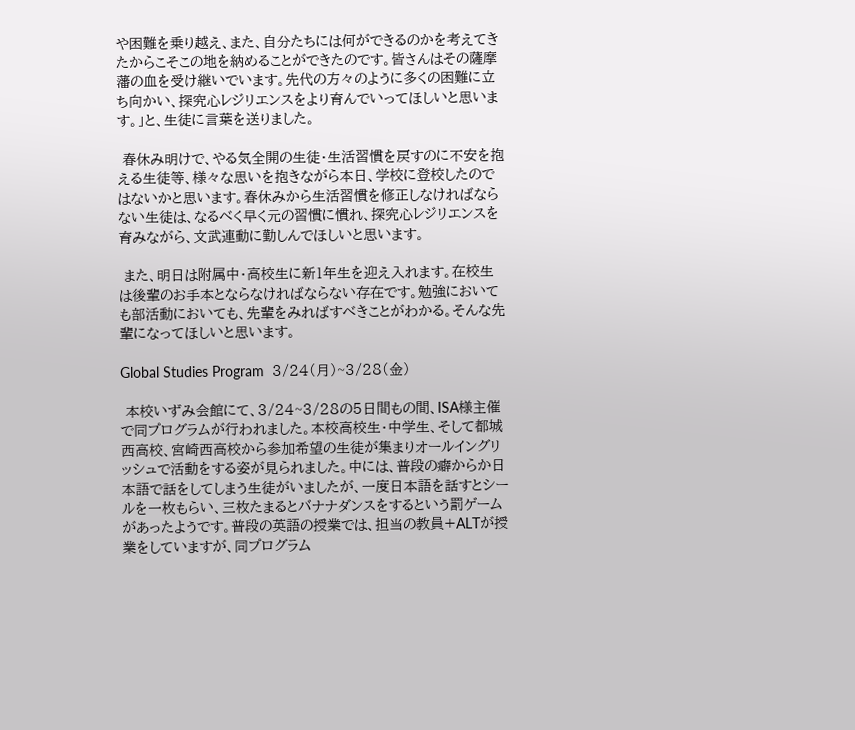や困難を乗り越え、また、自分たちには何ができるのかを考えてきたからこそこの地を納めることができたのです。皆さんはその薩摩藩の血を受け継いでいます。先代の方々のように多くの困難に立ち向かい、探究心レジリエンスをより育んでいってほしいと思います。」と、生徒に言葉を送りました。

 春休み明けで、やる気全開の生徒・生活習慣を戻すのに不安を抱える生徒等、様々な思いを抱きながら本日、学校に登校したのではないかと思います。春休みから生活習慣を修正しなければならない生徒は、なるべく早く元の習慣に慣れ、探究心レジリエンスを育みながら、文武連動に勤しんでほしいと思います。

 また、明日は附属中・高校生に新1年生を迎え入れます。在校生は後輩のお手本とならなければならない存在です。勉強においても部活動においても、先輩をみればすべきことがわかる。そんな先輩になってほしいと思います。

Global Studies Program  3/24(月)~3/28(金)

 本校いずみ会館にて、3/24~3/28の5日間もの間、ISA様主催で同プログラムが行われました。本校高校生・中学生、そして都城西高校、宮崎西高校から参加希望の生徒が集まりオールイングリッシュで活動をする姿が見られました。中には、普段の癖からか日本語で話をしてしまう生徒がいましたが、一度日本語を話すとシールを一枚もらい、三枚たまるとバナナダンスをするという罰ゲームがあったようです。普段の英語の授業では、担当の教員+ALTが授業をしていますが、同プログラム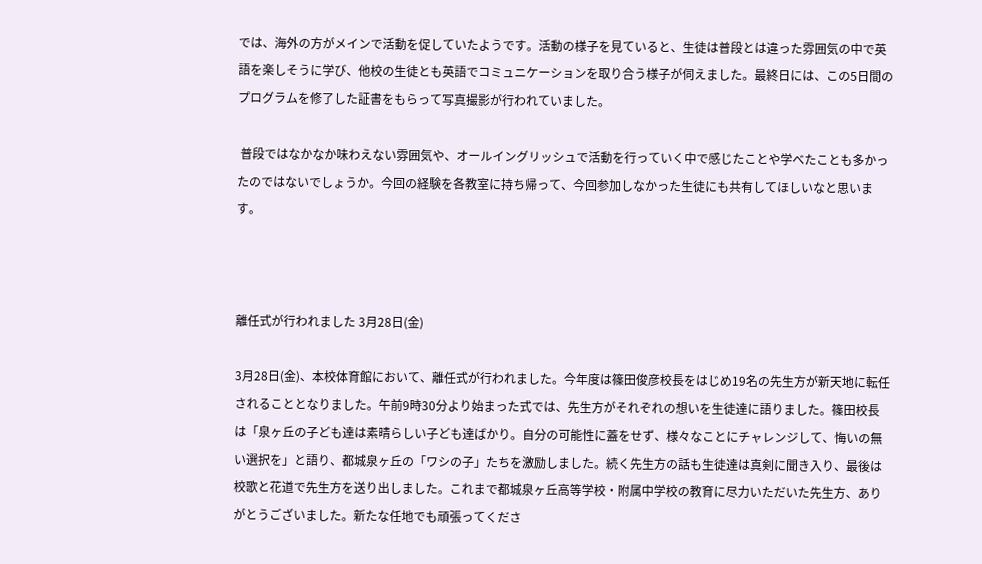では、海外の方がメインで活動を促していたようです。活動の様子を見ていると、生徒は普段とは違った雰囲気の中で英語を楽しそうに学び、他校の生徒とも英語でコミュニケーションを取り合う様子が伺えました。最終日には、この5日間のプログラムを修了した証書をもらって写真撮影が行われていました。

 普段ではなかなか味わえない雰囲気や、オールイングリッシュで活動を行っていく中で感じたことや学べたことも多かったのではないでしょうか。今回の経験を各教室に持ち帰って、今回参加しなかった生徒にも共有してほしいなと思います。



離任式が行われました 3月28日(金)

3月28日(金)、本校体育館において、離任式が行われました。今年度は篠田俊彦校長をはじめ19名の先生方が新天地に転任されることとなりました。午前9時30分より始まった式では、先生方がそれぞれの想いを生徒達に語りました。篠田校長は「泉ヶ丘の子ども達は素晴らしい子ども達ばかり。自分の可能性に蓋をせず、様々なことにチャレンジして、悔いの無い選択を」と語り、都城泉ヶ丘の「ワシの子」たちを激励しました。続く先生方の話も生徒達は真剣に聞き入り、最後は校歌と花道で先生方を送り出しました。これまで都城泉ヶ丘高等学校・附属中学校の教育に尽力いただいた先生方、ありがとうございました。新たな任地でも頑張ってくださ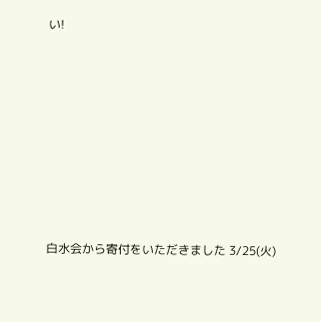い!









白水会から寄付をいただきました 3/25(火)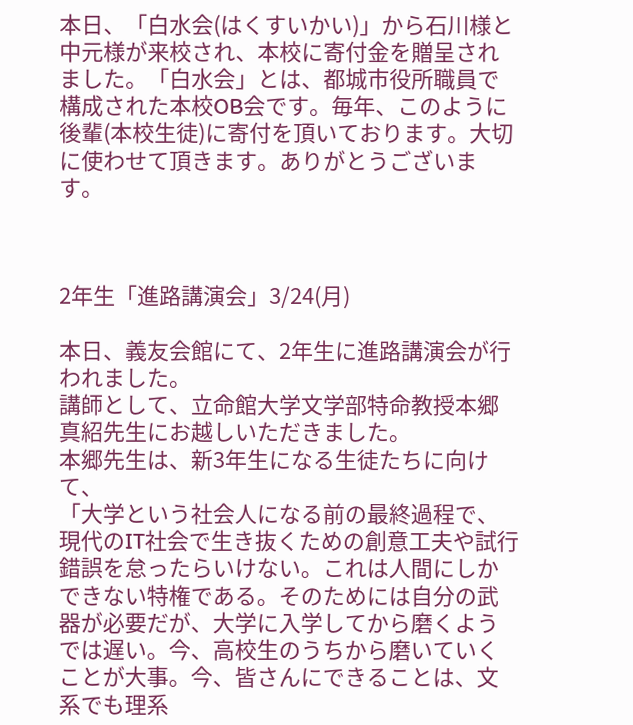本日、「白水会(はくすいかい)」から石川様と中元様が来校され、本校に寄付金を贈呈されました。「白水会」とは、都城市役所職員で構成された本校OB会です。毎年、このように後輩(本校生徒)に寄付を頂いております。大切に使わせて頂きます。ありがとうございます。



2年生「進路講演会」3/24(月)

本日、義友会館にて、2年生に進路講演会が行われました。
講師として、立命館大学文学部特命教授本郷真紹先生にお越しいただきました。
本郷先生は、新3年生になる生徒たちに向けて、
「大学という社会人になる前の最終過程で、現代のIT社会で生き抜くための創意工夫や試行錯誤を怠ったらいけない。これは人間にしかできない特権である。そのためには自分の武器が必要だが、大学に入学してから磨くようでは遅い。今、高校生のうちから磨いていくことが大事。今、皆さんにできることは、文系でも理系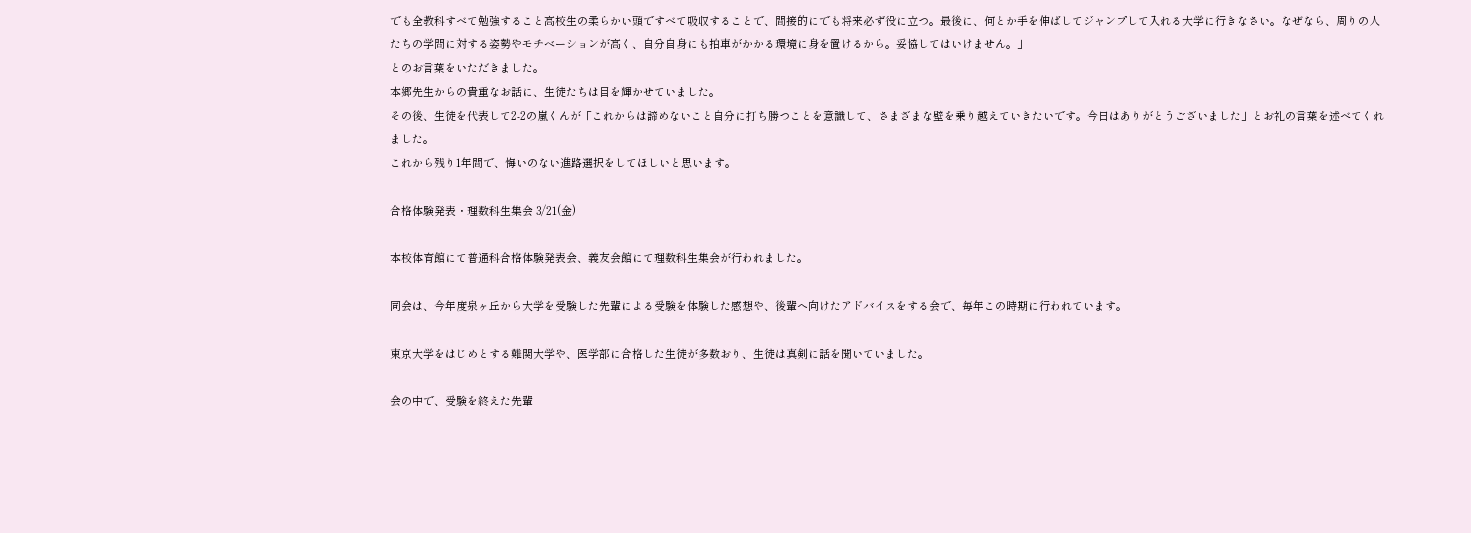でも全教科すべて勉強すること高校生の柔らかい頭ですべて吸収することで、間接的にでも将来必ず役に立つ。最後に、何とか手を伸ばしてジャンプして入れる大学に行きなさい。なぜなら、周りの人たちの学問に対する姿勢やモチベーションが高く、自分自身にも拍車がかかる環境に身を置けるから。妥協してはいけません。」
とのお言葉をいただきました。
本郷先生からの貴重なお話に、生徒たちは目を輝かせていました。
その後、生徒を代表して2-2の嵐くんが「これからは諦めないこと自分に打ち勝つことを意識して、さまざまな壁を乗り越えていきたいです。今日はありがとうございました」とお礼の言葉を述べてくれました。
これから残り1年間で、悔いのない進路選択をしてほしいと思います。

合格体験発表・理数科生集会 3/21(金)

本校体育館にて普通科合格体験発表会、義友会館にて理数科生集会が行われました。

同会は、今年度泉ヶ丘から大学を受験した先輩による受験を体験した感想や、後輩へ向けたアドバイスをする会で、毎年この時期に行われています。

東京大学をはじめとする難関大学や、医学部に合格した生徒が多数おり、生徒は真剣に話を聞いていました。

会の中で、受験を終えた先輩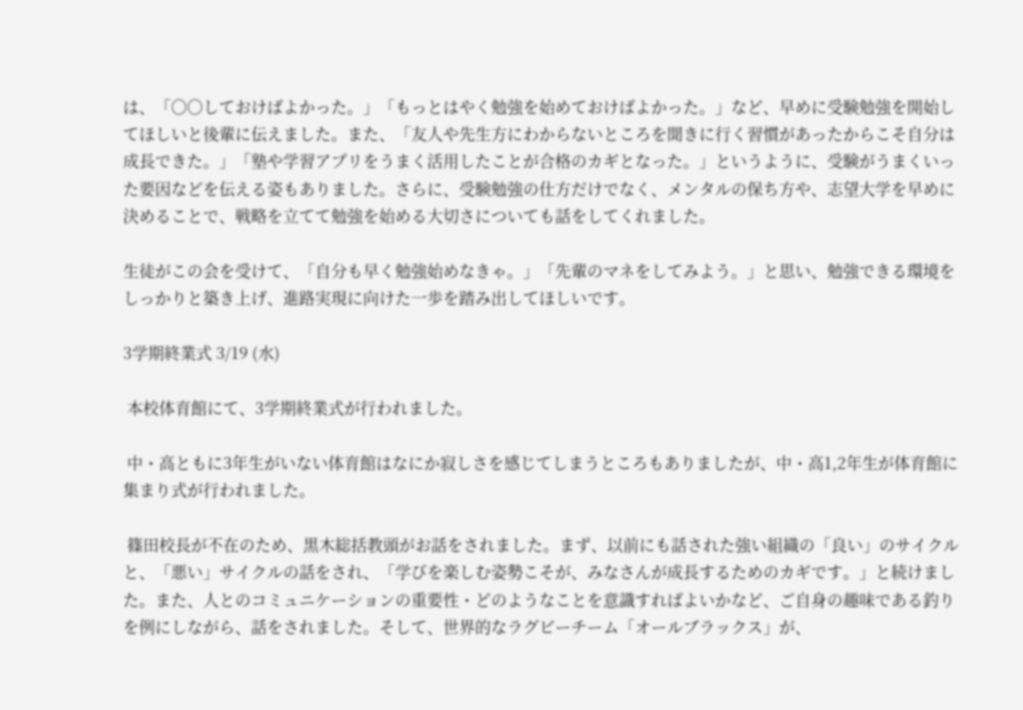は、「〇〇しておけばよかった。」「もっとはやく勉強を始めておけばよかった。」など、早めに受験勉強を開始してほしいと後輩に伝えました。また、「友人や先生方にわからないところを聞きに行く習慣があったからこそ自分は成長できた。」「塾や学習アプリをうまく活用したことが合格のカギとなった。」というように、受験がうまくいった要因などを伝える姿もありました。さらに、受験勉強の仕方だけでなく、メンタルの保ち方や、志望大学を早めに決めることで、戦略を立てて勉強を始める大切さについても話をしてくれました。

生徒がこの会を受けて、「自分も早く勉強始めなきゃ。」「先輩のマネをしてみよう。」と思い、勉強できる環境をしっかりと築き上げ、進路実現に向けた一歩を踏み出してほしいです。

3学期終業式 3/19 (水)

 本校体育館にて、3学期終業式が行われました。

 中・高ともに3年生がいない体育館はなにか寂しさを感じてしまうところもありましたが、中・高1,2年生が体育館に集まり式が行われました。

 篠田校長が不在のため、黒木総括教頭がお話をされました。まず、以前にも話された強い組織の「良い」のサイクルと、「悪い」サイクルの話をされ、「学びを楽しむ姿勢こそが、みなさんが成長するためのカギです。」と続けました。また、人とのコミュニケーションの重要性・どのようなことを意識すればよいかなど、ご自身の趣味である釣りを例にしながら、話をされました。そして、世界的なラグビーチーム「オールブラックス」が、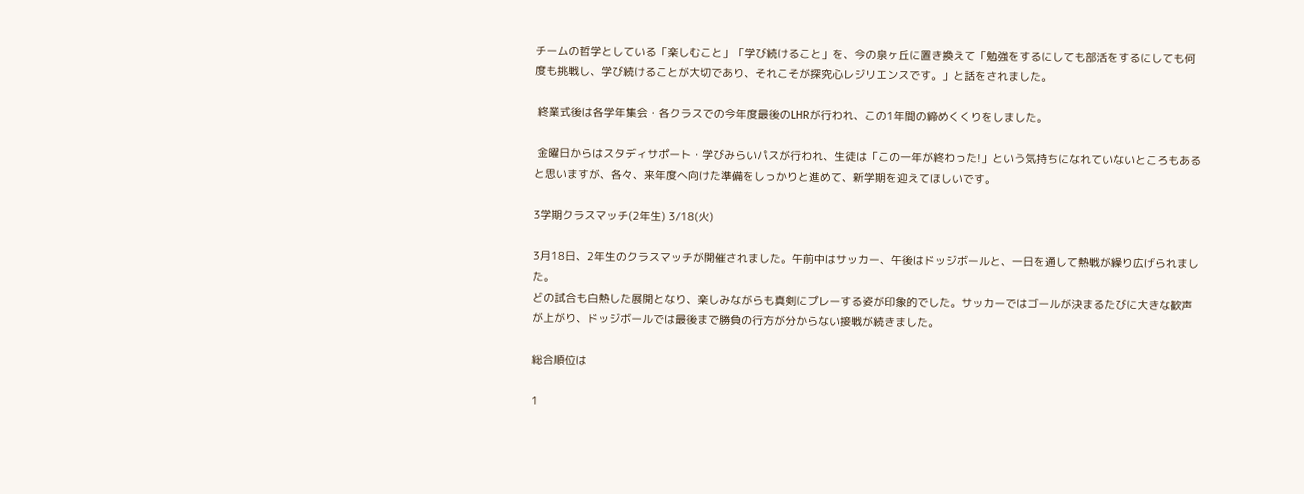チームの哲学としている「楽しむこと」「学び続けること」を、今の泉ヶ丘に置き換えて「勉強をするにしても部活をするにしても何度も挑戦し、学び続けることが大切であり、それこそが探究心レジリエンスです。」と話をされました。

 終業式後は各学年集会・各クラスでの今年度最後のLHRが行われ、この1年間の締めくくりをしました。

 金曜日からはスタディサポート・学びみらいパスが行われ、生徒は「この一年が終わった!」という気持ちになれていないところもあると思いますが、各々、来年度へ向けた準備をしっかりと進めて、新学期を迎えてほしいです。

3学期クラスマッチ(2年生) 3/18(火)

3月18日、2年生のクラスマッチが開催されました。午前中はサッカー、午後はドッジボールと、一日を通して熱戦が繰り広げられました。
どの試合も白熱した展開となり、楽しみながらも真剣にプレーする姿が印象的でした。サッカーではゴールが決まるたびに大きな歓声が上がり、ドッジボールでは最後まで勝負の行方が分からない接戦が続きました。

総合順位は

1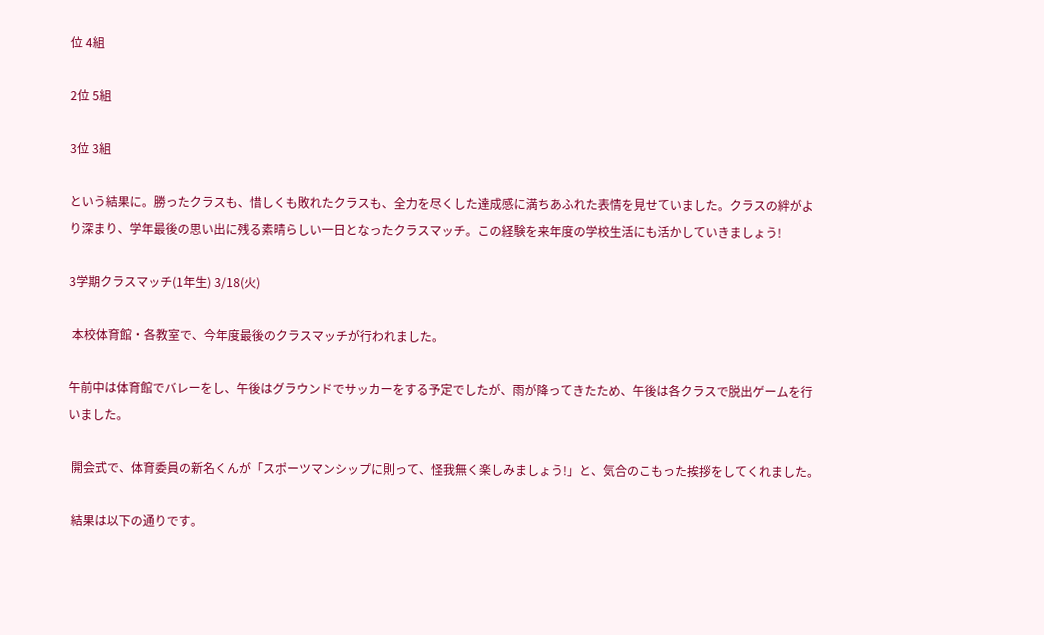位 4組

2位 5組

3位 3組

という結果に。勝ったクラスも、惜しくも敗れたクラスも、全力を尽くした達成感に満ちあふれた表情を見せていました。クラスの絆がより深まり、学年最後の思い出に残る素晴らしい一日となったクラスマッチ。この経験を来年度の学校生活にも活かしていきましょう!

3学期クラスマッチ(1年生) 3/18(火)

 本校体育館・各教室で、今年度最後のクラスマッチが行われました。

午前中は体育館でバレーをし、午後はグラウンドでサッカーをする予定でしたが、雨が降ってきたため、午後は各クラスで脱出ゲームを行いました。

 開会式で、体育委員の新名くんが「スポーツマンシップに則って、怪我無く楽しみましょう!」と、気合のこもった挨拶をしてくれました。

 結果は以下の通りです。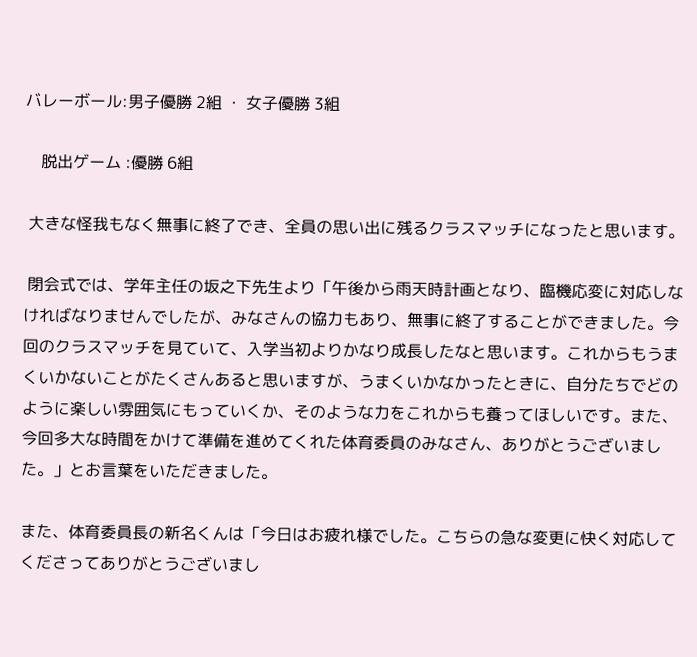バレーボール:男子優勝 2組 ・ 女子優勝 3組

    脱出ゲーム :優勝 6組

 大きな怪我もなく無事に終了でき、全員の思い出に残るクラスマッチになったと思います。

 閉会式では、学年主任の坂之下先生より「午後から雨天時計画となり、臨機応変に対応しなければなりませんでしたが、みなさんの協力もあり、無事に終了することができました。今回のクラスマッチを見ていて、入学当初よりかなり成長したなと思います。これからもうまくいかないことがたくさんあると思いますが、うまくいかなかったときに、自分たちでどのように楽しい雰囲気にもっていくか、そのような力をこれからも養ってほしいです。また、今回多大な時間をかけて準備を進めてくれた体育委員のみなさん、ありがとうございました。」とお言葉をいただきました。

また、体育委員長の新名くんは「今日はお疲れ様でした。こちらの急な変更に快く対応してくださってありがとうございまし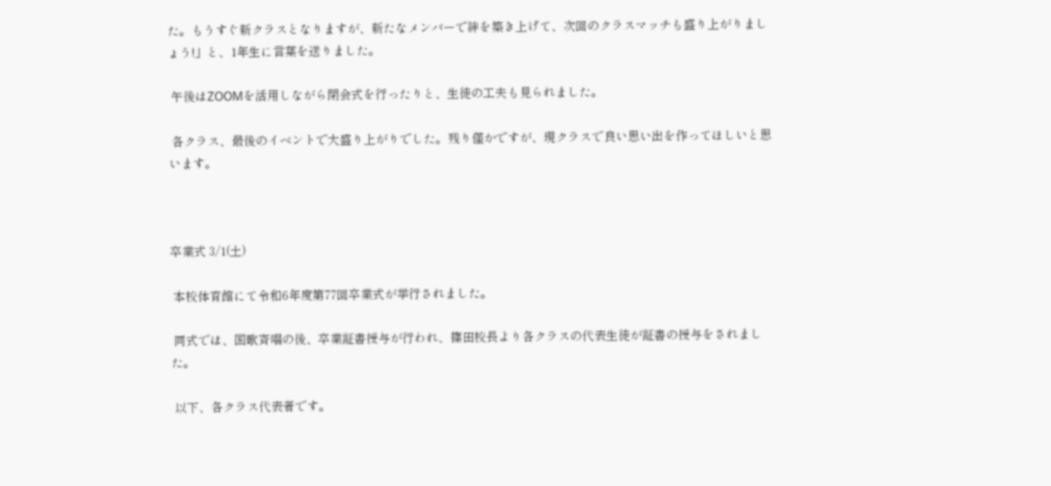た。もうすぐ新クラスとなりますが、新たなメンバーで絆を築き上げて、次回のクラスマッチも盛り上がりましょう!」と、1年生に言葉を送りました。

 午後はZOOMを活用しながら閉会式を行ったりと、生徒の工夫も見られました。

 各クラス、最後のイベントで大盛り上がりでした。残り僅かですが、現クラスで良い思い出を作ってほしいと思います。



卒業式 3/1(土)

 本校体育館にて令和6年度第77回卒業式が挙行されました。

 同式では、国歌斉唱の後、卒業証書授与が行われ、篠田校長より各クラスの代表生徒が証書の授与をされました。

 以下、各クラス代表者です。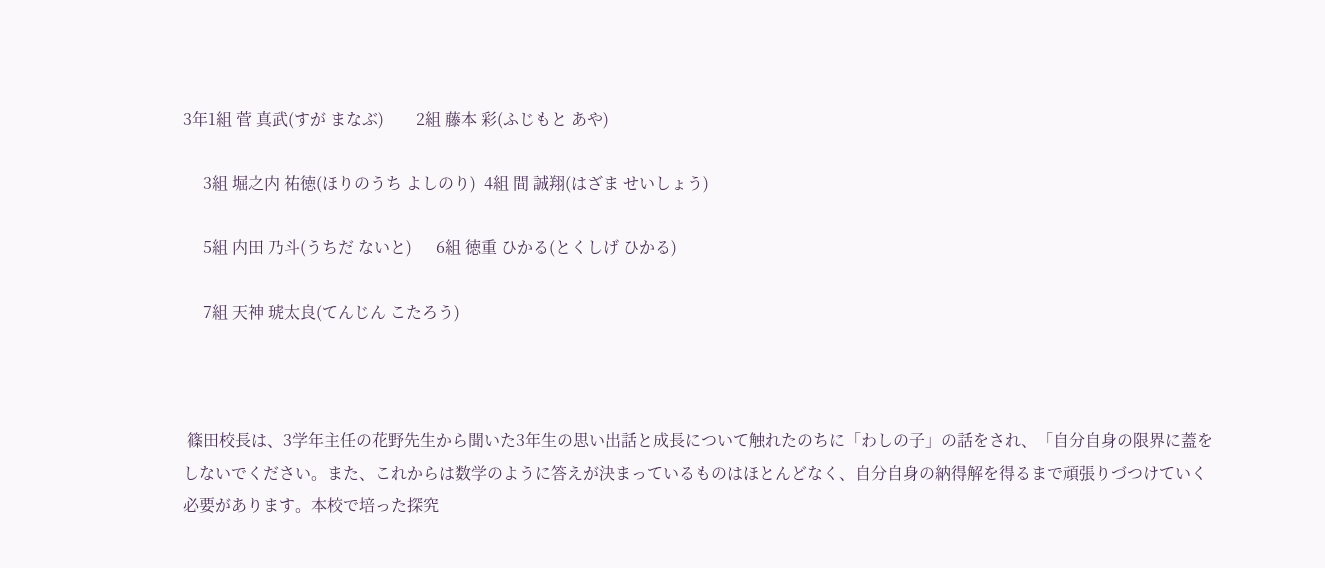3年1組 菅 真武(すが まなぶ)        2組 藤本 彩(ふじもと あや)

     3組 堀之内 祐徳(ほりのうち よしのり)  4組 間 誠翔(はざま せいしょう)

     5組 内田 乃斗(うちだ ないと)      6組 徳重 ひかる(とくしげ ひかる)

     7組 天神 琥太良(てんじん こたろう)



 篠田校長は、3学年主任の花野先生から聞いた3年生の思い出話と成長について触れたのちに「わしの子」の話をされ、「自分自身の限界に蓋をしないでください。また、これからは数学のように答えが決まっているものはほとんどなく、自分自身の納得解を得るまで頑張りづつけていく必要があります。本校で培った探究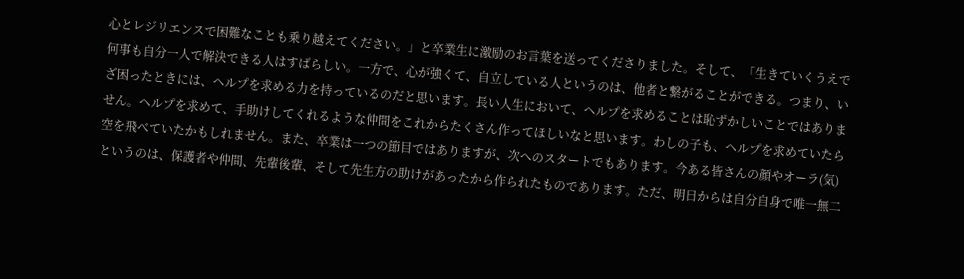心とレジリエンスで困難なことも乗り越えてください。」と卒業生に激励のお言葉を送ってくださりました。そして、「生きていくうえで何事も自分一人で解決できる人はすばらしい。一方で、心が強くて、自立している人というのは、他者と繋がることができる。つまり、いざ困ったときには、ヘルプを求める力を持っているのだと思います。長い人生において、ヘルプを求めることは恥ずかしいことではありません。ヘルプを求めて、手助けしてくれるような仲間をこれからたくさん作ってほしいなと思います。わしの子も、ヘルプを求めていたら空を飛べていたかもしれません。また、卒業は一つの節目ではありますが、次へのスタートでもあります。今ある皆さんの顔やオーラ(気)というのは、保護者や仲間、先輩後輩、そして先生方の助けがあったから作られたものであります。ただ、明日からは自分自身で唯一無二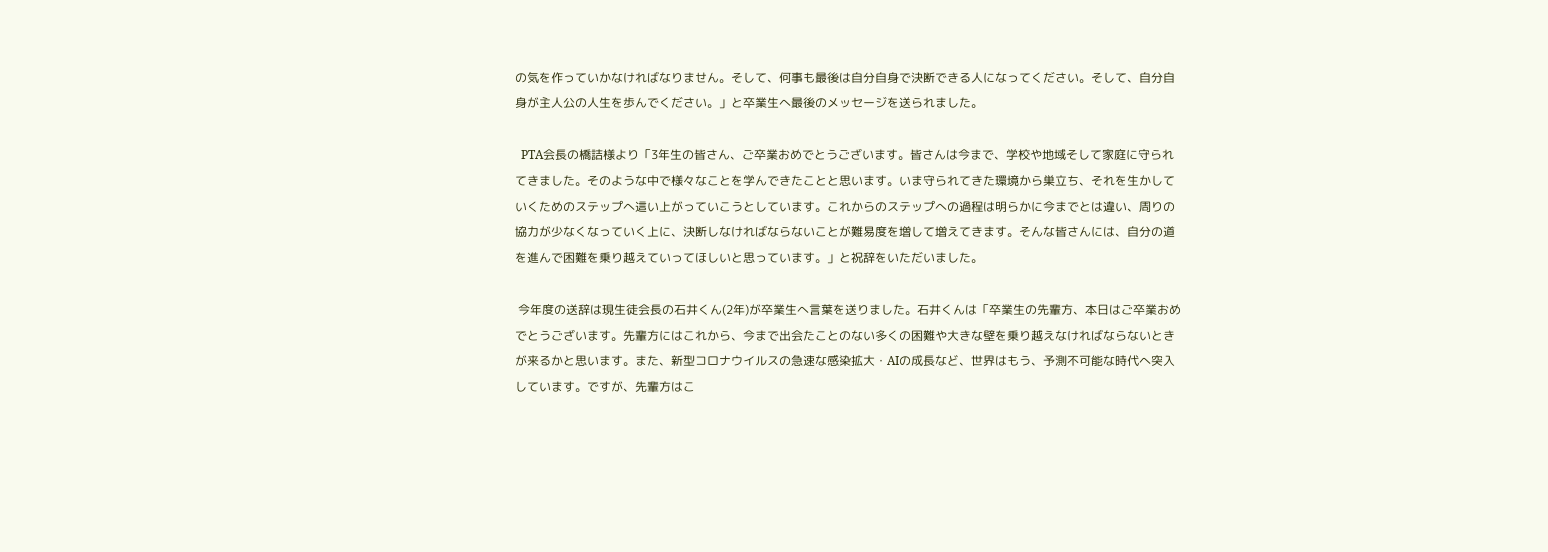の気を作っていかなければなりません。そして、何事も最後は自分自身で決断できる人になってください。そして、自分自身が主人公の人生を歩んでください。」と卒業生へ最後のメッセージを送られました。

  PTA会長の橋詰様より「3年生の皆さん、ご卒業おめでとうございます。皆さんは今まで、学校や地域そして家庭に守られてきました。そのような中で様々なことを学んできたことと思います。いま守られてきた環境から巣立ち、それを生かしていくためのステップへ這い上がっていこうとしています。これからのステップへの過程は明らかに今までとは違い、周りの協力が少なくなっていく上に、決断しなければならないことが難易度を増して増えてきます。そんな皆さんには、自分の道を進んで困難を乗り越えていってほしいと思っています。」と祝辞をいただいました。

 今年度の送辞は現生徒会長の石井くん(2年)が卒業生へ言葉を送りました。石井くんは「卒業生の先輩方、本日はご卒業おめでとうございます。先輩方にはこれから、今まで出会たことのない多くの困難や大きな壁を乗り越えなければならないときが来るかと思います。また、新型コロナウイルスの急速な感染拡大・AIの成長など、世界はもう、予測不可能な時代へ突入しています。ですが、先輩方はこ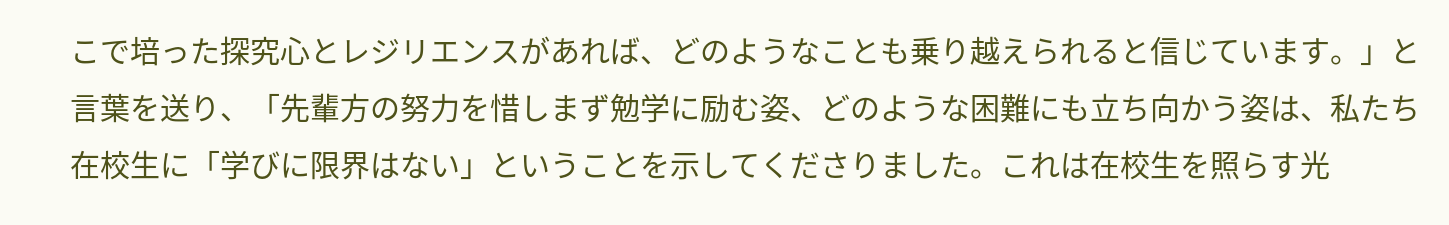こで培った探究心とレジリエンスがあれば、どのようなことも乗り越えられると信じています。」と言葉を送り、「先輩方の努力を惜しまず勉学に励む姿、どのような困難にも立ち向かう姿は、私たち在校生に「学びに限界はない」ということを示してくださりました。これは在校生を照らす光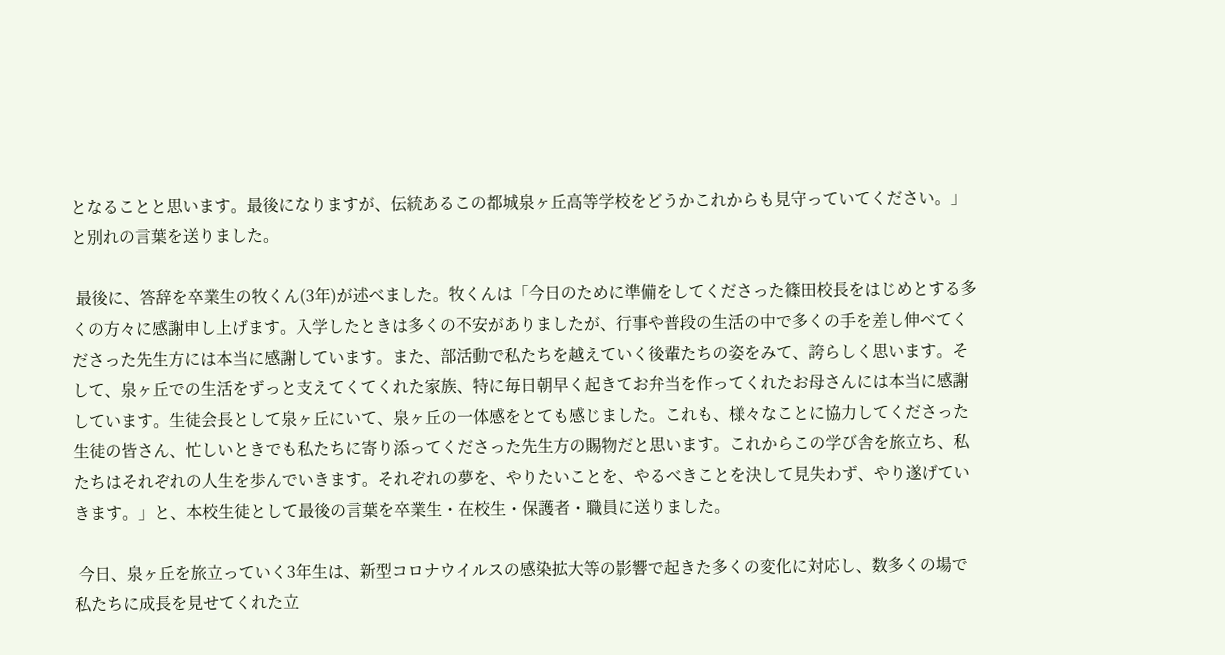となることと思います。最後になりますが、伝統あるこの都城泉ヶ丘高等学校をどうかこれからも見守っていてください。」と別れの言葉を送りました。

 最後に、答辞を卒業生の牧くん(3年)が述べました。牧くんは「今日のために準備をしてくださった篠田校長をはじめとする多くの方々に感謝申し上げます。入学したときは多くの不安がありましたが、行事や普段の生活の中で多くの手を差し伸べてくださった先生方には本当に感謝しています。また、部活動で私たちを越えていく後輩たちの姿をみて、誇らしく思います。そして、泉ヶ丘での生活をずっと支えてくてくれた家族、特に毎日朝早く起きてお弁当を作ってくれたお母さんには本当に感謝しています。生徒会長として泉ヶ丘にいて、泉ヶ丘の一体感をとても感じました。これも、様々なことに協力してくださった生徒の皆さん、忙しいときでも私たちに寄り添ってくださった先生方の賜物だと思います。これからこの学び舎を旅立ち、私たちはそれぞれの人生を歩んでいきます。それぞれの夢を、やりたいことを、やるべきことを決して見失わず、やり遂げていきます。」と、本校生徒として最後の言葉を卒業生・在校生・保護者・職員に送りました。

 今日、泉ヶ丘を旅立っていく3年生は、新型コロナウイルスの感染拡大等の影響で起きた多くの変化に対応し、数多くの場で私たちに成長を見せてくれた立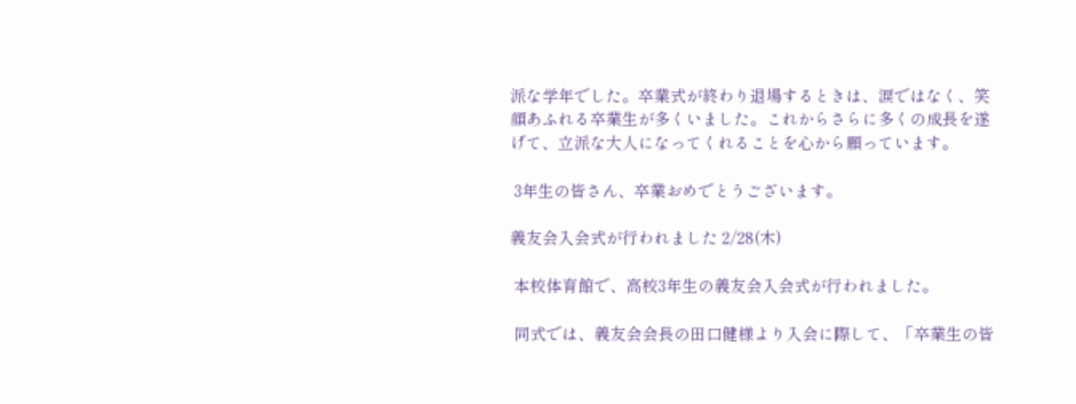派な学年でした。卒業式が終わり退場するときは、涙ではなく、笑顔あふれる卒業生が多くいました。これからさらに多くの成長を遂げて、立派な大人になってくれることを心から願っています。

 3年生の皆さん、卒業おめでとうございます。

義友会入会式が行われました 2/28(木)

 本校体育館で、高校3年生の義友会入会式が行われました。

 同式では、義友会会長の田口健様より入会に際して、「卒業生の皆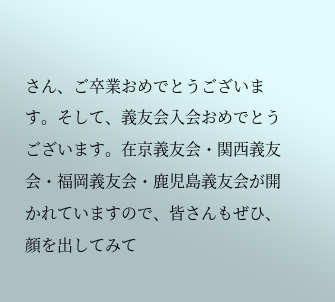さん、ご卒業おめでとうございます。そして、義友会入会おめでとうございます。在京義友会・関西義友会・福岡義友会・鹿児島義友会が開かれていますので、皆さんもぜひ、顔を出してみて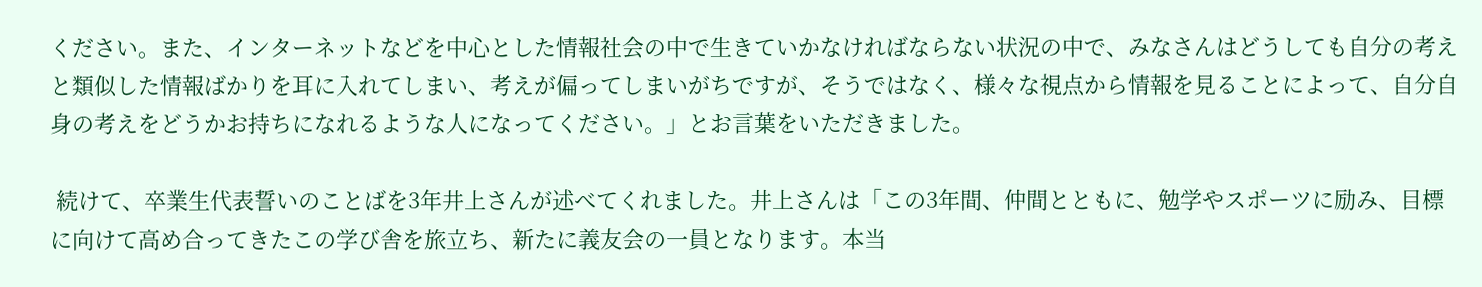ください。また、インターネットなどを中心とした情報社会の中で生きていかなければならない状況の中で、みなさんはどうしても自分の考えと類似した情報ばかりを耳に入れてしまい、考えが偏ってしまいがちですが、そうではなく、様々な視点から情報を見ることによって、自分自身の考えをどうかお持ちになれるような人になってください。」とお言葉をいただきました。

 続けて、卒業生代表誓いのことばを3年井上さんが述べてくれました。井上さんは「この3年間、仲間とともに、勉学やスポーツに励み、目標に向けて高め合ってきたこの学び舎を旅立ち、新たに義友会の一員となります。本当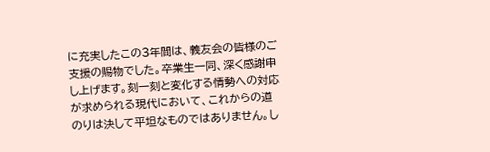に充実したこの3年間は、義友会の皆様のご支援の賜物でした。卒業生一同、深く感謝申し上げます。刻一刻と変化する情勢への対応が求められる現代において、これからの道のりは決して平坦なものではありません。し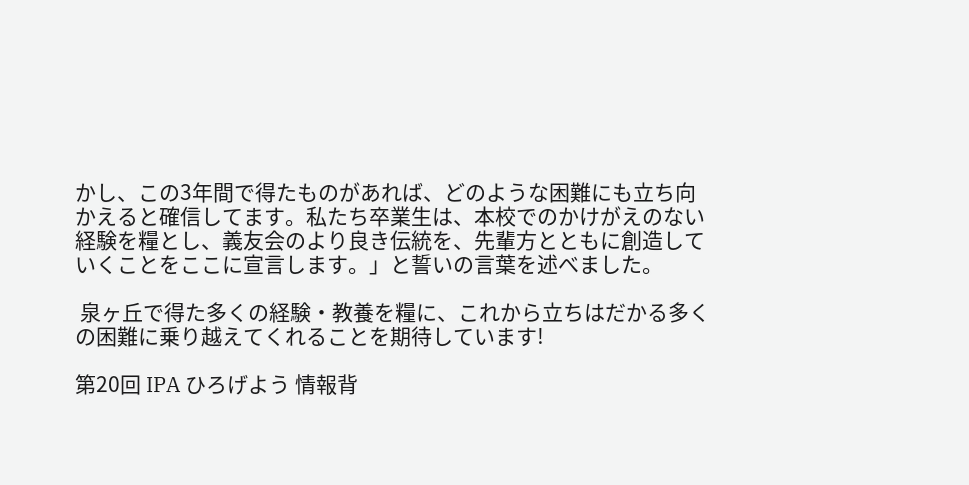かし、この3年間で得たものがあれば、どのような困難にも立ち向かえると確信してます。私たち卒業生は、本校でのかけがえのない経験を糧とし、義友会のより良き伝統を、先輩方とともに創造していくことをここに宣言します。」と誓いの言葉を述べました。

 泉ヶ丘で得た多くの経験・教養を糧に、これから立ちはだかる多くの困難に乗り越えてくれることを期待しています!

第20回 IPA ひろげよう 情報背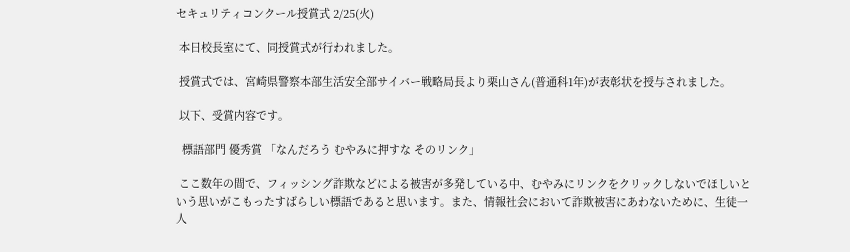セキュリティコンクール授賞式 2/25(火)

 本日校長室にて、同授賞式が行われました。

 授賞式では、宮崎県警察本部生活安全部サイバー戦略局長より栗山さん(普通科1年)が表彰状を授与されました。

 以下、受賞内容です。

  標語部門 優秀賞 「なんだろう むやみに押すな そのリンク」

 ここ数年の間で、フィッシング詐欺などによる被害が多発している中、むやみにリンクをクリックしないでほしいという思いがこもったすばらしい標語であると思います。また、情報社会において詐欺被害にあわないために、生徒一人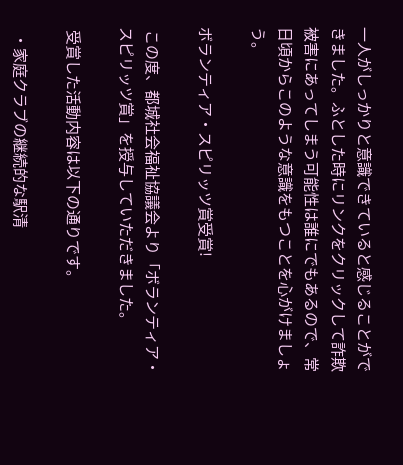一人がしっかりと意識できていると感じることができました。ふとした時にリンクをクリックして詐欺被害にあってしまう可能性は誰にでもあるので、常日頃からこのような意識をもつことを心がけましょう。

ボランティア・スピリッツ賞受賞!

 この度、都城社会福祉協議会より「ボランティア・スピリッツ賞」を授与していただきました。

 受賞した活動内容は以下の通りです。

  ・家庭クラブの継続的な駅清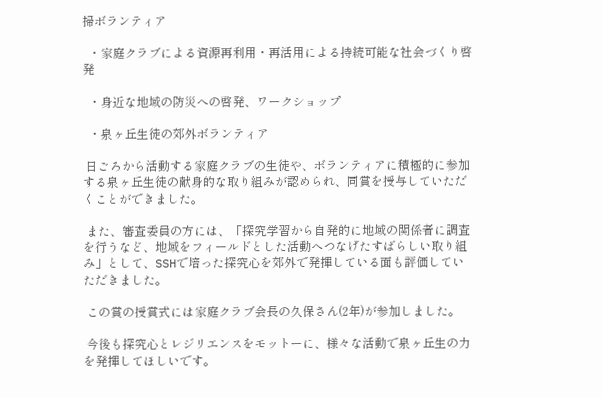掃ボランティア

  ・家庭クラブによる資源再利用・再活用による持続可能な社会づくり啓発

  ・身近な地域の防災への啓発、ワークショップ

  ・泉ヶ丘生徒の郊外ボランティア

 日ごろから活動する家庭クラブの生徒や、ボランティアに積極的に参加する泉ヶ丘生徒の献身的な取り組みが認められ、同賞を授与していただくことができました。

 また、審査委員の方には、「探究学習から自発的に地域の関係者に調査を行うなど、地域をフィールドとした活動へつなげたすばらしい取り組み」として、SSHで培った探究心を郊外で発揮している面も評価していただきました。

 この賞の授賞式には家庭クラブ会長の久保さん(2年)が参加しました。

 今後も探究心とレジリエンスをモットーに、様々な活動で泉ヶ丘生の力を発揮してほしいです。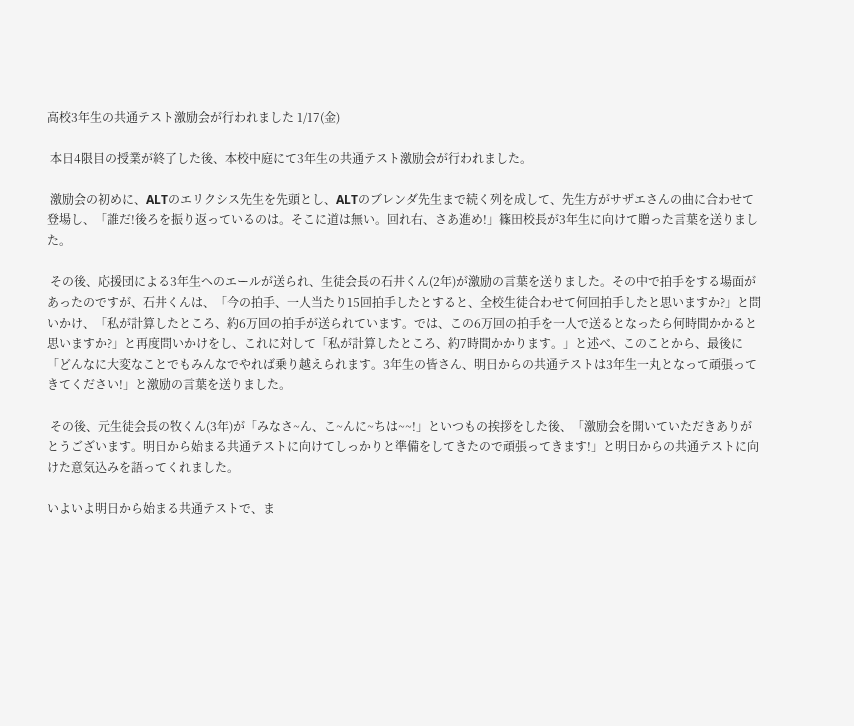高校3年生の共通テスト激励会が行われました 1/17(金)

 本日4限目の授業が終了した後、本校中庭にて3年生の共通テスト激励会が行われました。

 激励会の初めに、ALTのエリクシス先生を先頭とし、ALTのブレンダ先生まで続く列を成して、先生方がサザエさんの曲に合わせて登場し、「誰だ!後ろを振り返っているのは。そこに道は無い。回れ右、さあ進め!」篠田校長が3年生に向けて贈った言葉を送りました。

 その後、応援団による3年生へのエールが送られ、生徒会長の石井くん(2年)が激励の言葉を送りました。その中で拍手をする場面があったのですが、石井くんは、「今の拍手、一人当たり15回拍手したとすると、全校生徒合わせて何回拍手したと思いますか?」と問いかけ、「私が計算したところ、約6万回の拍手が送られています。では、この6万回の拍手を一人で送るとなったら何時間かかると思いますか?」と再度問いかけをし、これに対して「私が計算したところ、約7時間かかります。」と述べ、このことから、最後に「どんなに大変なことでもみんなでやれば乗り越えられます。3年生の皆さん、明日からの共通テストは3年生一丸となって頑張ってきてください!」と激励の言葉を送りました。

 その後、元生徒会長の牧くん(3年)が「みなさ~ん、こ~んに~ちは~~!」といつもの挨拶をした後、「激励会を開いていただきありがとうございます。明日から始まる共通テストに向けてしっかりと準備をしてきたので頑張ってきます!」と明日からの共通テストに向けた意気込みを語ってくれました。

いよいよ明日から始まる共通テストで、ま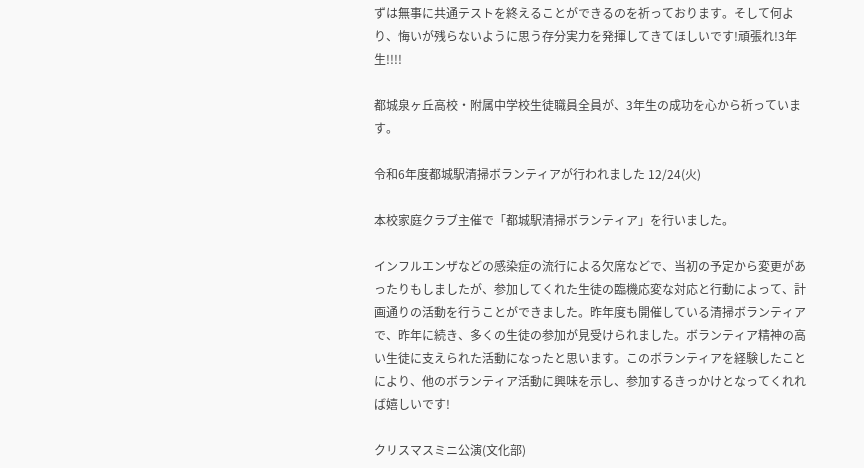ずは無事に共通テストを終えることができるのを祈っております。そして何より、悔いが残らないように思う存分実力を発揮してきてほしいです!頑張れ!3年生!!!!

都城泉ヶ丘高校・附属中学校生徒職員全員が、3年生の成功を心から祈っています。

令和6年度都城駅清掃ボランティアが行われました 12/24(火)

本校家庭クラブ主催で「都城駅清掃ボランティア」を行いました。

インフルエンザなどの感染症の流行による欠席などで、当初の予定から変更があったりもしましたが、参加してくれた生徒の臨機応変な対応と行動によって、計画通りの活動を行うことができました。昨年度も開催している清掃ボランティアで、昨年に続き、多くの生徒の参加が見受けられました。ボランティア精神の高い生徒に支えられた活動になったと思います。このボランティアを経験したことにより、他のボランティア活動に興味を示し、参加するきっかけとなってくれれば嬉しいです!

クリスマスミニ公演(文化部)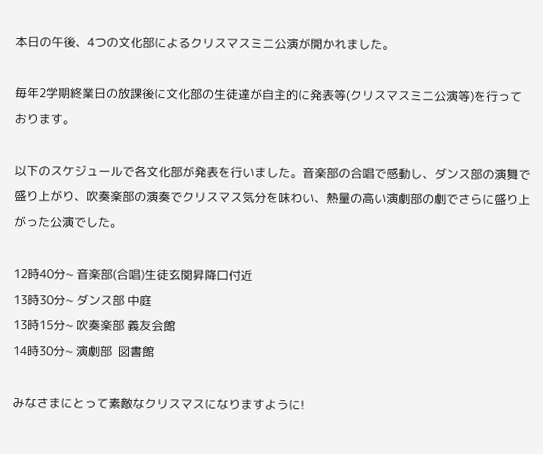本日の午後、4つの文化部によるクリスマスミニ公演が開かれました。

毎年2学期終業日の放課後に文化部の生徒達が自主的に発表等(クリスマスミニ公演等)を行っております。

以下のスケジュールで各文化部が発表を行いました。音楽部の合唱で感動し、ダンス部の演舞で盛り上がり、吹奏楽部の演奏でクリスマス気分を味わい、熱量の高い演劇部の劇でさらに盛り上がった公演でした。

12時40分~ 音楽部(合唱)生徒玄関昇降口付近
13時30分~ ダンス部 中庭
13時15分~ 吹奏楽部 義友会館
14時30分~ 演劇部  図書館

みなさまにとって素敵なクリスマスになりますように!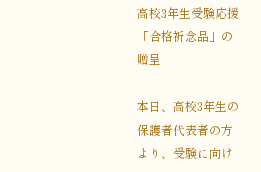高校3年生受験応援「合格祈念品」の贈呈

本日、高校3年生の保護者代表者の方より、受験に向け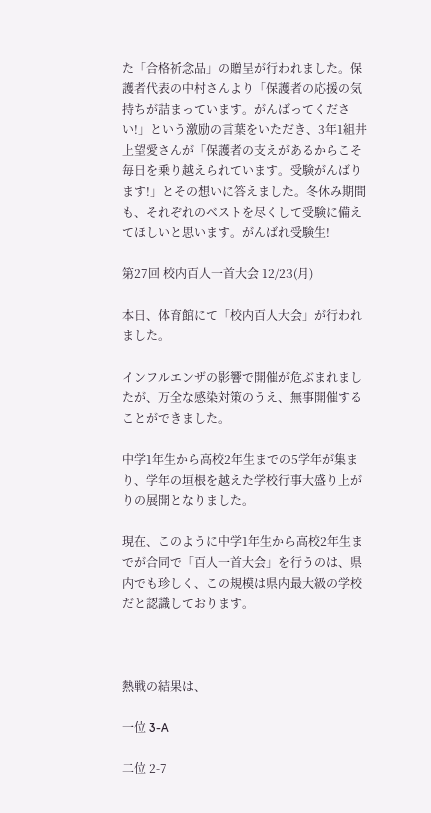た「合格祈念品」の贈呈が行われました。保護者代表の中村さんより「保護者の応援の気持ちが詰まっています。がんばってください!」という激励の言葉をいただき、3年1組井上望愛さんが「保護者の支えがあるからこそ毎日を乗り越えられています。受験がんばります!」とその想いに答えました。冬休み期間も、それぞれのベストを尽くして受験に備えてほしいと思います。がんばれ受験生!

第27回 校内百人一首大会 12/23(月)

本日、体育館にて「校内百人大会」が行われました。

インフルエンザの影響で開催が危ぶまれましたが、万全な感染対策のうえ、無事開催することができました。

中学1年生から高校2年生までの5学年が集まり、学年の垣根を越えた学校行事大盛り上がりの展開となりました。

現在、このように中学1年生から高校2年生までが合同で「百人一首大会」を行うのは、県内でも珍しく、この規模は県内最大級の学校だと認識しております。



熱戦の結果は、

一位 3-A

二位 2-7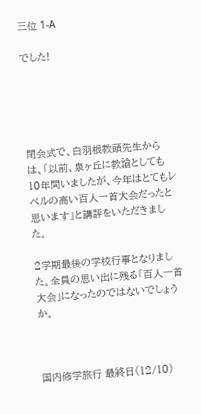三位 1-A

でした!





閉会式で、白羽根教頭先生からは、「以前、泉ヶ丘に教諭としても10年間いましたが、今年はとてもレベルの高い百人一首大会だったと思います」と講評をいただきました。

2学期最後の学校行事となりました。全員の思い出に残る「百人一首大会」になったのではないでしょうか。



国内修学旅行 最終日(12/10)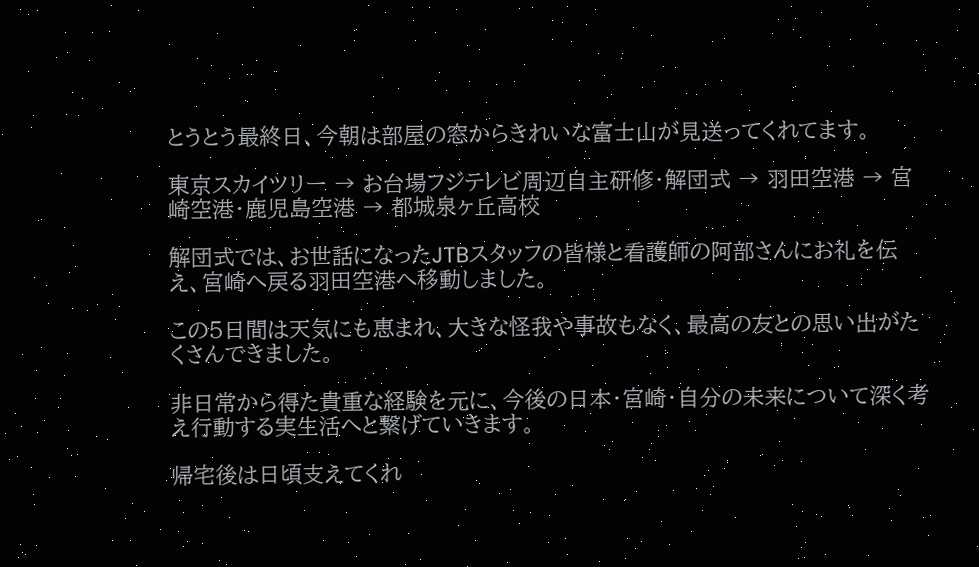とうとう最終日、今朝は部屋の窓からきれいな富士山が見送ってくれてます。

東京スカイツリー → お台場フジテレビ周辺自主研修・解団式 → 羽田空港 → 宮崎空港・鹿児島空港 → 都城泉ヶ丘高校

解団式では、お世話になったJTBスタッフの皆様と看護師の阿部さんにお礼を伝え、宮崎へ戻る羽田空港へ移動しました。

この5日間は天気にも恵まれ、大きな怪我や事故もなく、最高の友との思い出がたくさんできました。

非日常から得た貴重な経験を元に、今後の日本・宮崎・自分の未来について深く考え行動する実生活へと繋げていきます。

帰宅後は日頃支えてくれ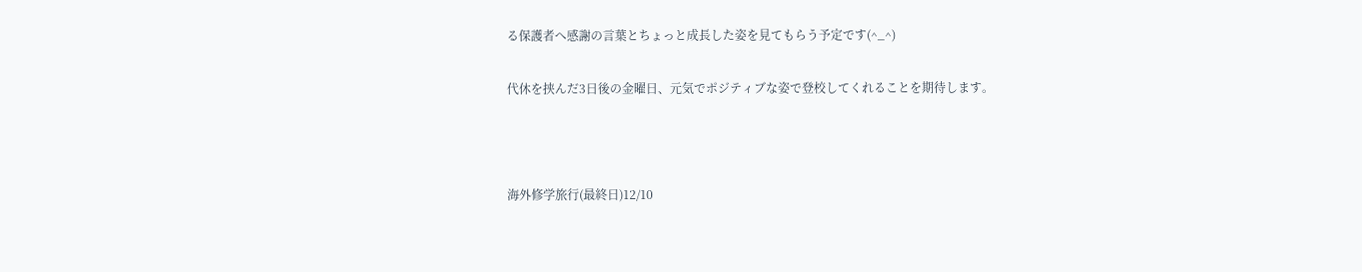る保護者へ感謝の言葉とちょっと成長した姿を見てもらう予定です(^_^)

代休を挟んだ3日後の金曜日、元気でポジティブな姿で登校してくれることを期待します。



海外修学旅行(最終日)12/10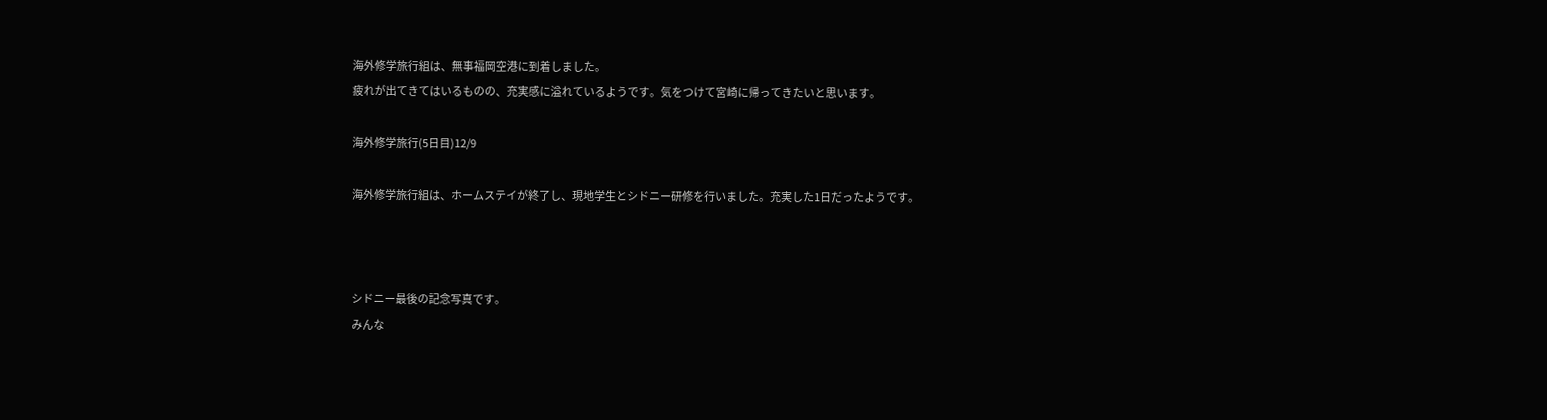海外修学旅行組は、無事福岡空港に到着しました。
疲れが出てきてはいるものの、充実感に溢れているようです。気をつけて宮崎に帰ってきたいと思います。

海外修学旅行(5日目)12/9

海外修学旅行組は、ホームステイが終了し、現地学生とシドニー研修を行いました。充実した1日だったようです。



シドニー最後の記念写真です。
みんな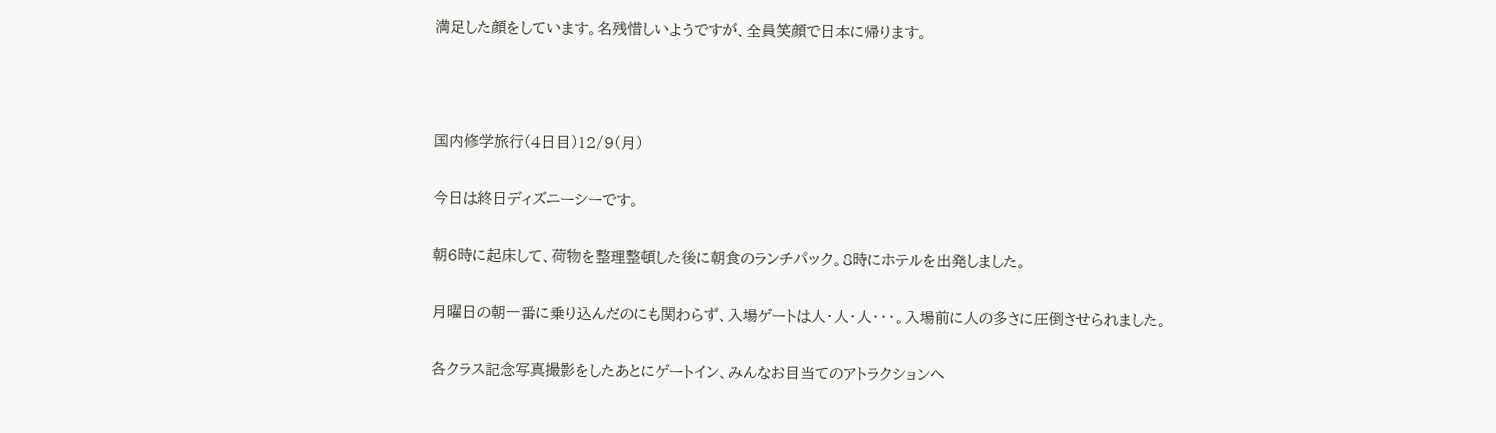満足した顔をしています。名残惜しいようですが、全員笑顔で日本に帰ります。



国内修学旅行(4日目)12/9(月)

今日は終日ディズニーシーです。

朝6時に起床して、荷物を整理整頓した後に朝食のランチパック。8時にホテルを出発しました。

月曜日の朝一番に乗り込んだのにも関わらず、入場ゲートは人・人・人・・・。入場前に人の多さに圧倒させられました。

各クラス記念写真撮影をしたあとにゲートイン、みんなお目当てのアトラクションへ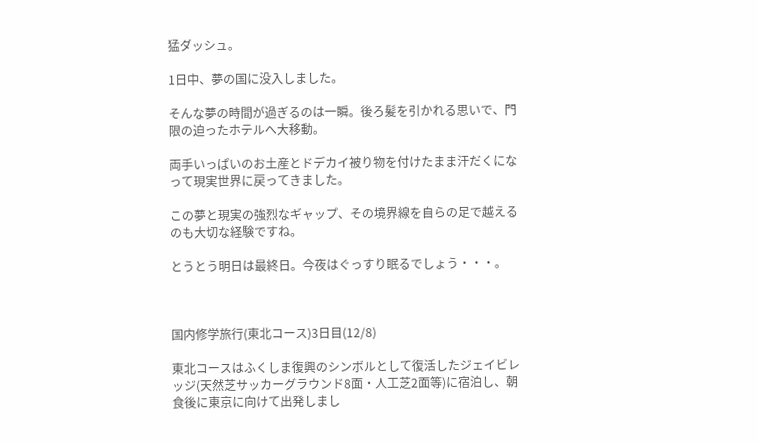猛ダッシュ。

1日中、夢の国に没入しました。

そんな夢の時間が過ぎるのは一瞬。後ろ髪を引かれる思いで、門限の迫ったホテルへ大移動。

両手いっぱいのお土産とドデカイ被り物を付けたまま汗だくになって現実世界に戻ってきました。

この夢と現実の強烈なギャップ、その境界線を自らの足で越えるのも大切な経験ですね。

とうとう明日は最終日。今夜はぐっすり眠るでしょう・・・。



国内修学旅行(東北コース)3日目(12/8)

東北コースはふくしま復興のシンボルとして復活したジェイビレッジ(天然芝サッカーグラウンド8面・人工芝2面等)に宿泊し、朝食後に東京に向けて出発しまし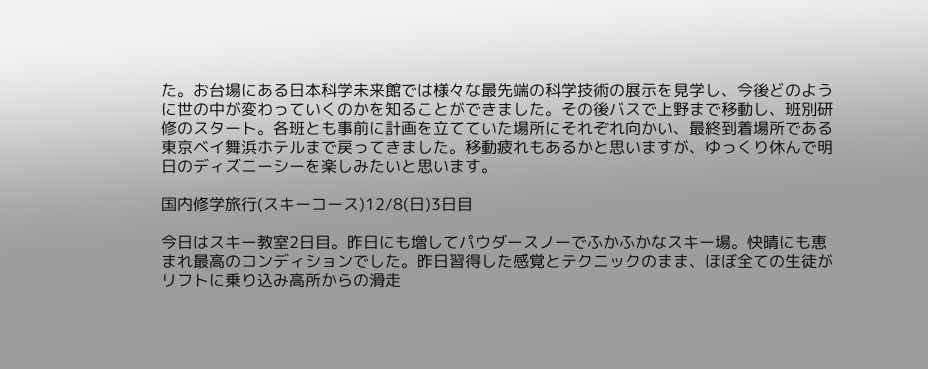た。お台場にある日本科学未来館では様々な最先端の科学技術の展示を見学し、今後どのように世の中が変わっていくのかを知ることができました。その後バスで上野まで移動し、班別研修のスタート。各班とも事前に計画を立てていた場所にそれぞれ向かい、最終到着場所である東京ベイ舞浜ホテルまで戻ってきました。移動疲れもあるかと思いますが、ゆっくり休んで明日のディズニーシーを楽しみたいと思います。

国内修学旅行(スキーコース)12/8(日)3日目

今日はスキー教室2日目。昨日にも増してパウダースノーでふかふかなスキー場。快晴にも恵まれ最高のコンディションでした。昨日習得した感覚とテクニックのまま、ほぼ全ての生徒がリフトに乗り込み高所からの滑走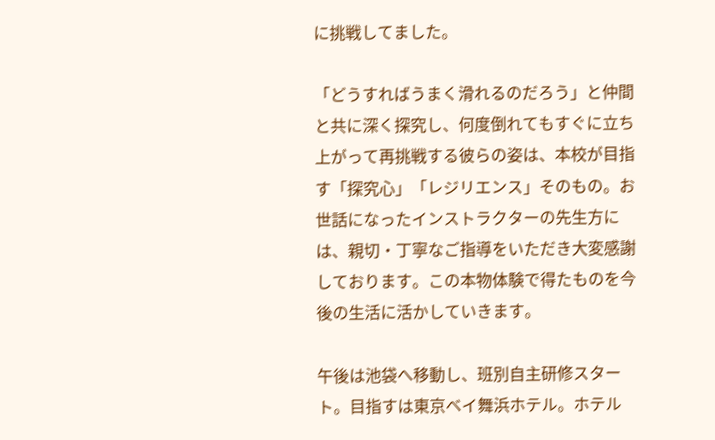に挑戦してました。

「どうすればうまく滑れるのだろう」と仲間と共に深く探究し、何度倒れてもすぐに立ち上がって再挑戦する彼らの姿は、本校が目指す「探究心」「レジリエンス」そのもの。お世話になったインストラクターの先生方には、親切・丁寧なご指導をいただき大変感謝しております。この本物体験で得たものを今後の生活に活かしていきます。

午後は池袋へ移動し、班別自主研修スタート。目指すは東京ベイ舞浜ホテル。ホテル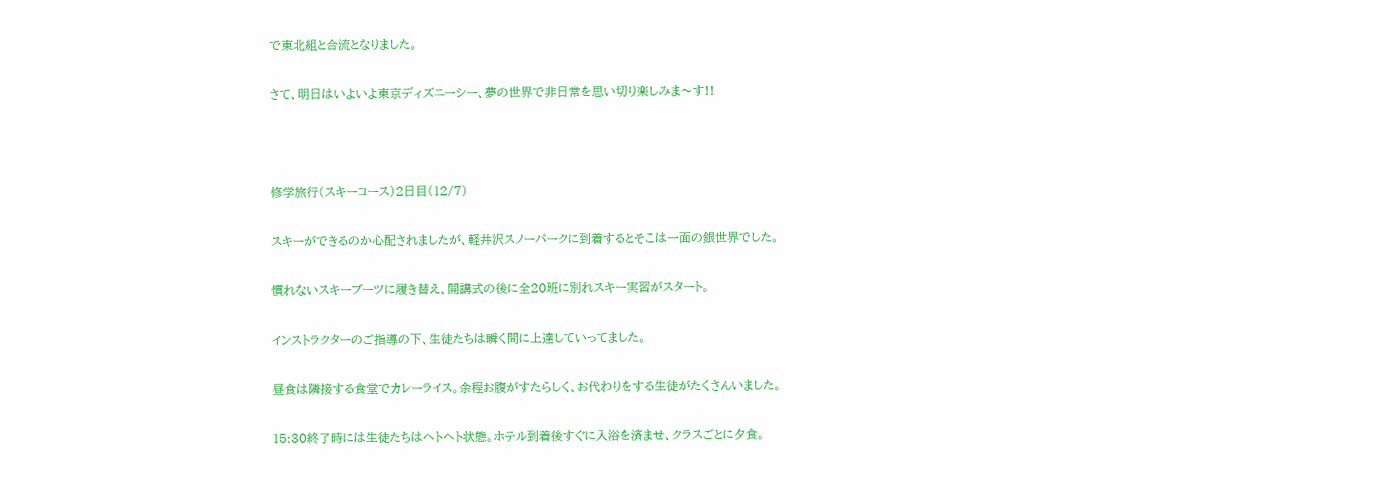で東北組と合流となりました。

さて、明日はいよいよ東京ディズニーシー、夢の世界で非日常を思い切り楽しみま〜す!!



修学旅行(スキーコース)2日目(12/7)

スキーができるのか心配されましたが、軽井沢スノーパークに到着するとそこは一面の銀世界でした。

慣れないスキーブーツに履き替え、開講式の後に全20班に別れスキー実習がスタート。

インストラクターのご指導の下、生徒たちは瞬く間に上達していってました。

昼食は隣接する食堂でカレーライス。余程お腹がすたらしく、お代わりをする生徒がたくさんいました。

15:30終了時には生徒たちはヘトヘト状態。ホテル到着後すぐに入浴を済ませ、クラスごとに夕食。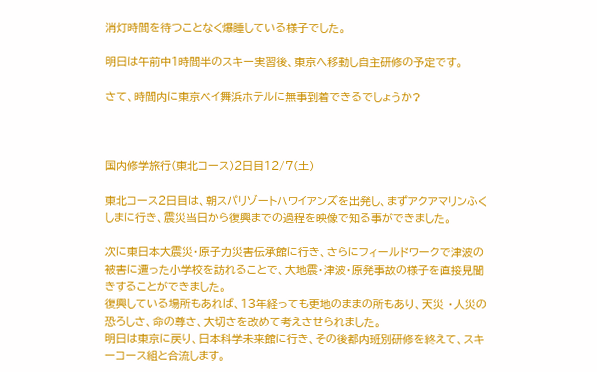消灯時間を待つことなく爆睡している様子でした。

明日は午前中1時間半のスキー実習後、東京へ移動し自主研修の予定です。

さて、時間内に東京ベイ舞浜ホテルに無事到着できるでしょうか?



国内修学旅行(東北コース)2日目12/7(土)

東北コース2日目は、朝スパリゾートハワイアンズを出発し、まずアクアマリンふくしまに行き、震災当日から復興までの過程を映像で知る事ができました。

次に東日本大震災・原子力災害伝承館に行き、さらにフィールドワークで津波の被害に遭った小学校を訪れることで、大地震・津波・原発事故の様子を直接見聞きすることができました。
復興している場所もあれば、13年経っても更地のままの所もあり、天災 ・人災の恐ろしさ、命の尊さ、大切さを改めて考えさせられました。
明日は東京に戻り、日本科学未来館に行き、その後都内班別研修を終えて、スキーコース組と合流します。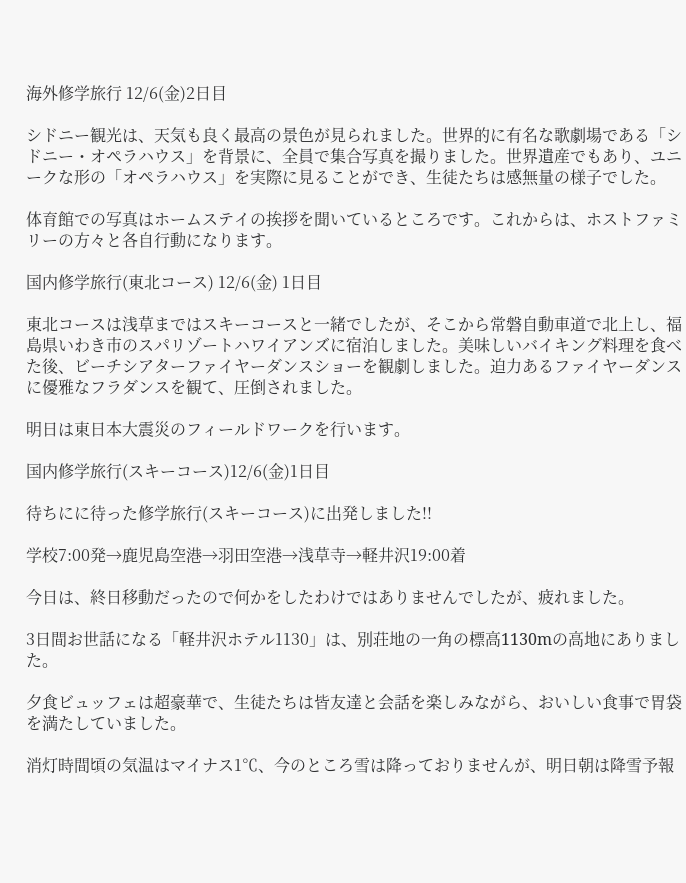海外修学旅行 12/6(金)2日目

シドニー観光は、天気も良く最高の景色が見られました。世界的に有名な歌劇場である「シドニー・オペラハウス」を背景に、全員で集合写真を撮りました。世界遺産でもあり、ユニークな形の「オペラハウス」を実際に見ることができ、生徒たちは感無量の様子でした。

体育館での写真はホームステイの挨拶を聞いているところです。これからは、ホストファミリーの方々と各自行動になります。

国内修学旅行(東北コース) 12/6(金) 1日目

東北コースは浅草まではスキーコースと一緒でしたが、そこから常磐自動車道で北上し、福島県いわき市のスパリゾートハワイアンズに宿泊しました。美味しいバイキング料理を食べた後、ビーチシアターファイヤーダンスショーを観劇しました。迫力あるファイヤーダンスに優雅なフラダンスを観て、圧倒されました。

明日は東日本大震災のフィールドワークを行います。

国内修学旅行(スキーコース)12/6(金)1日目

待ちにに待った修学旅行(スキーコース)に出発しました!!

学校7:00発→鹿児島空港→羽田空港→浅草寺→軽井沢19:00着

今日は、終日移動だったので何かをしたわけではありませんでしたが、疲れました。

3日間お世話になる「軽井沢ホテル1130」は、別荘地の一角の標高1130mの高地にありました。

夕食ビュッフェは超豪華で、生徒たちは皆友達と会話を楽しみながら、おいしい食事で胃袋を満たしていました。

消灯時間頃の気温はマイナス1℃、今のところ雪は降っておりませんが、明日朝は降雪予報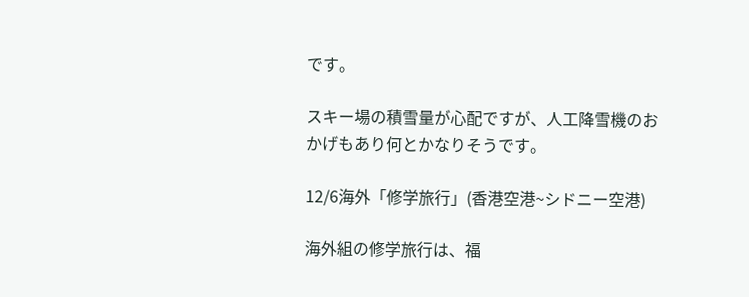です。

スキー場の積雪量が心配ですが、人工降雪機のおかげもあり何とかなりそうです。

12/6海外「修学旅行」(香港空港~シドニー空港)

海外組の修学旅行は、福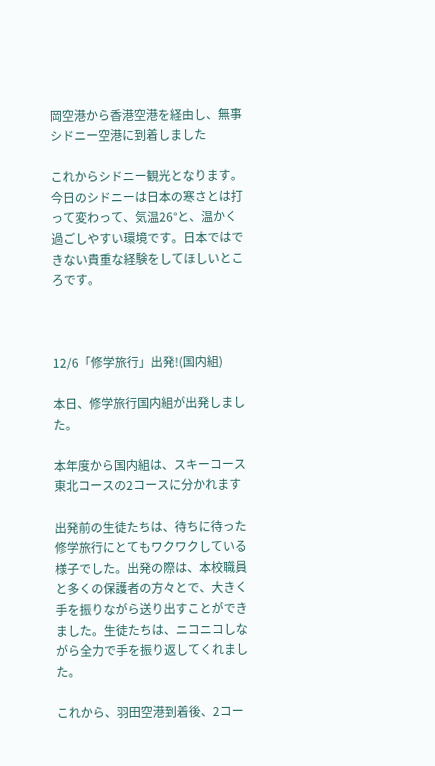岡空港から香港空港を経由し、無事シドニー空港に到着しました

これからシドニー観光となります。今日のシドニーは日本の寒さとは打って変わって、気温26°と、温かく過ごしやすい環境です。日本ではできない貴重な経験をしてほしいところです。



12/6「修学旅行」出発!(国内組)

本日、修学旅行国内組が出発しました。

本年度から国内組は、スキーコース東北コースの2コースに分かれます

出発前の生徒たちは、待ちに待った修学旅行にとてもワクワクしている様子でした。出発の際は、本校職員と多くの保護者の方々とで、大きく手を振りながら送り出すことができました。生徒たちは、ニコニコしながら全力で手を振り返してくれました。

これから、羽田空港到着後、2コー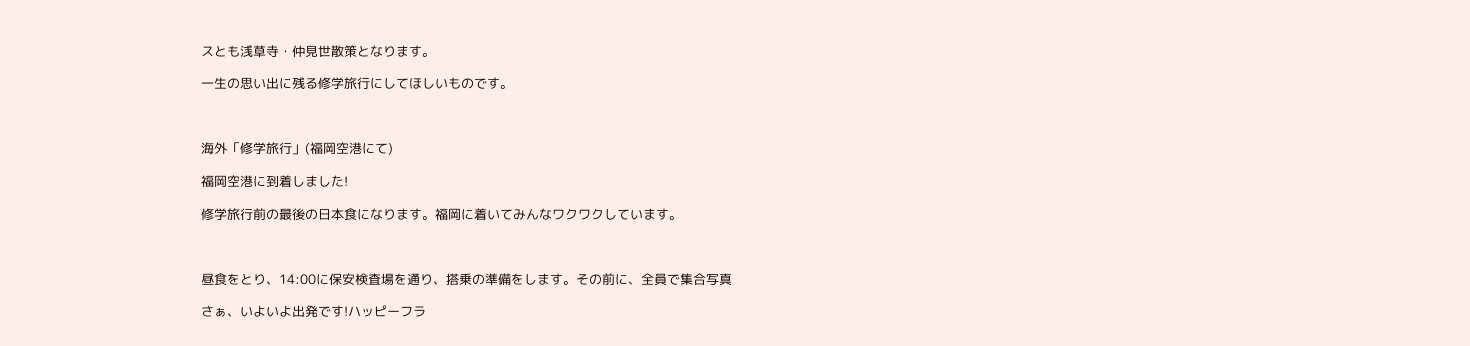スとも浅草寺・仲見世散策となります。

一生の思い出に残る修学旅行にしてほしいものです。



海外「修学旅行」(福岡空港にて)

福岡空港に到着しました!

修学旅行前の最後の日本食になります。福岡に着いてみんなワクワクしています。



昼食をとり、14:00に保安検査場を通り、搭乗の準備をします。その前に、全員で集合写真

さぁ、いよいよ出発です!ハッピーフラ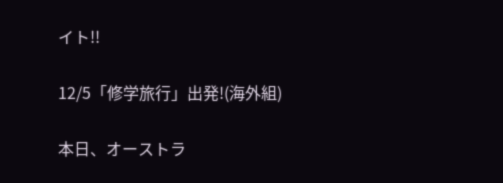イト!!

12/5「修学旅行」出発!(海外組)

本日、オーストラ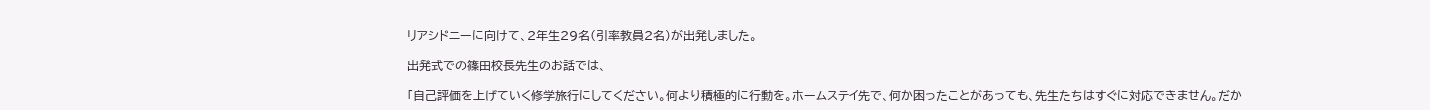リアシドニーに向けて、2年生29名(引率教員2名)が出発しました。

出発式での篠田校長先生のお話では、

「自己評価を上げていく修学旅行にしてください。何より積極的に行動を。ホームステイ先で、何か困ったことがあっても、先生たちはすぐに対応できません。だか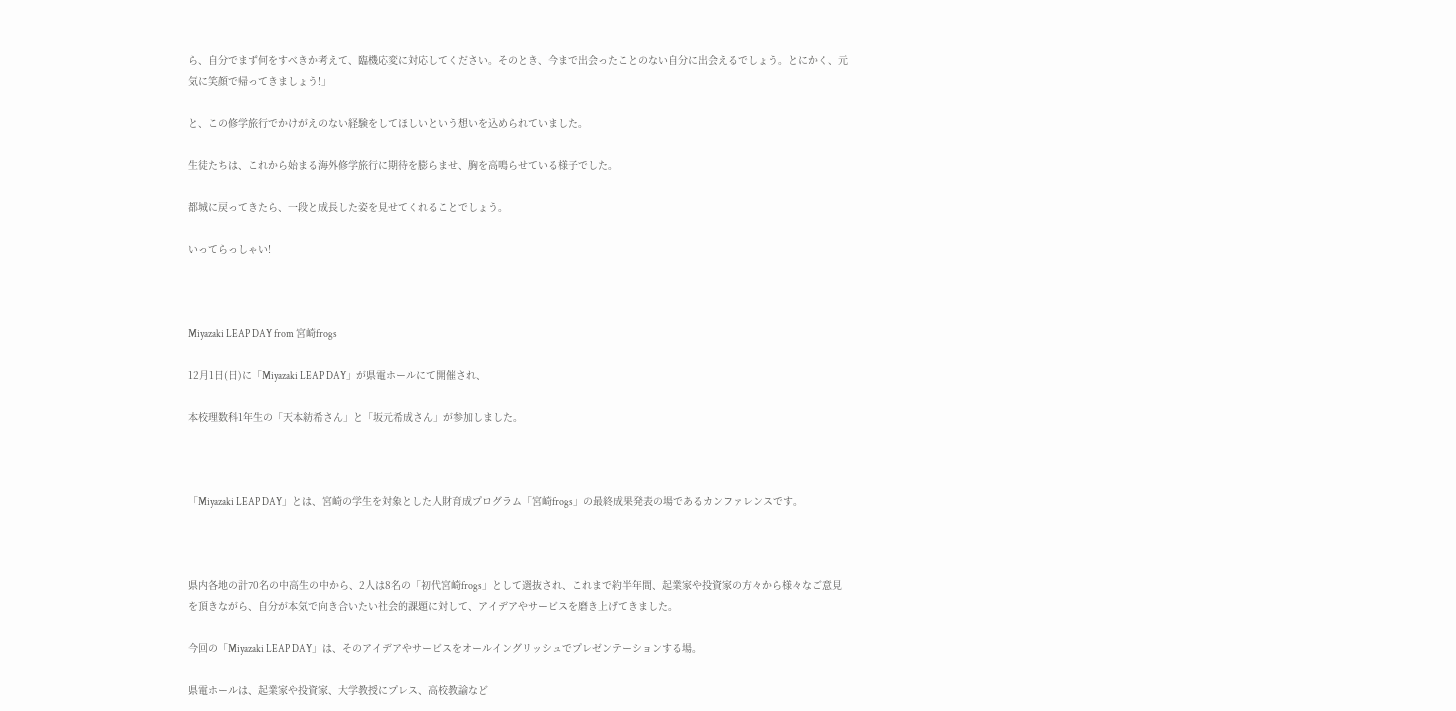ら、自分でまず何をすべきか考えて、臨機応変に対応してください。そのとき、今まで出会ったことのない自分に出会えるでしょう。とにかく、元気に笑顔で帰ってきましょう!」

と、この修学旅行でかけがえのない経験をしてほしいという想いを込められていました。

生徒たちは、これから始まる海外修学旅行に期待を膨らませ、胸を高鳴らせている様子でした。

都城に戻ってきたら、一段と成長した姿を見せてくれることでしょう。

いってらっしゃい!



Miyazaki LEAP DAY from 宮崎frogs

12月1日(日)に「Miyazaki LEAP DAY」が県電ホールにて開催され、

本校理数科1年生の「天本紡希さん」と「坂元希成さん」が参加しました。



「Miyazaki LEAP DAY」とは、宮崎の学生を対象とした人財育成プログラム「宮崎frogs」の最終成果発表の場であるカンファレンスです。



県内各地の計70名の中高生の中から、2人は8名の「初代宮崎frogs」として選抜され、これまで約半年間、起業家や投資家の方々から様々なご意見を頂きながら、自分が本気で向き合いたい社会的課題に対して、アイデアやサービスを磨き上げてきました。

今回の「Miyazaki LEAP DAY」は、そのアイデアやサービスをオールイングリッシュでプレゼンテーションする場。

県電ホールは、起業家や投資家、大学教授にプレス、高校教諭など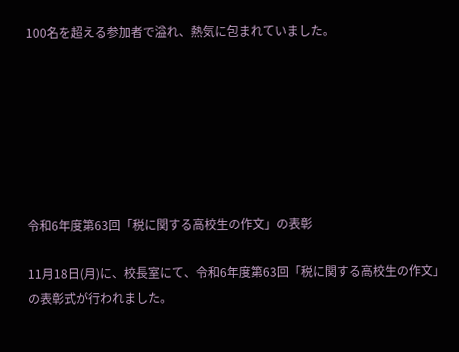100名を超える参加者で溢れ、熱気に包まれていました。







令和6年度第63回「税に関する高校生の作文」の表彰

11月18日(月)に、校長室にて、令和6年度第63回「税に関する高校生の作文」の表彰式が行われました。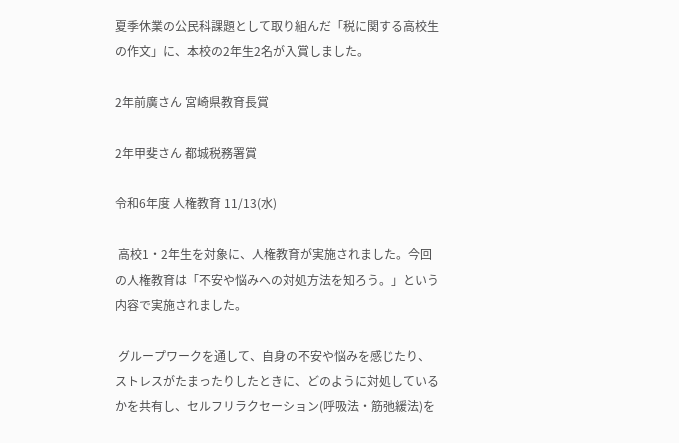夏季休業の公民科課題として取り組んだ「税に関する高校生の作文」に、本校の2年生2名が入賞しました。

2年前廣さん 宮崎県教育長賞

2年甲斐さん 都城税務署賞

令和6年度 人権教育 11/13(水)

 高校1・2年生を対象に、人権教育が実施されました。今回の人権教育は「不安や悩みへの対処方法を知ろう。」という内容で実施されました。

 グループワークを通して、自身の不安や悩みを感じたり、ストレスがたまったりしたときに、どのように対処しているかを共有し、セルフリラクセーション(呼吸法・筋弛緩法)を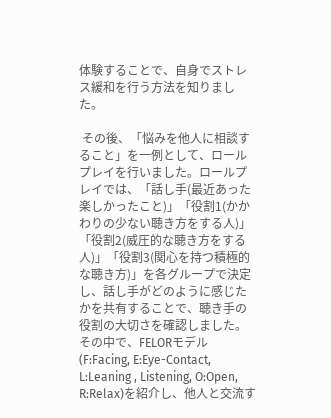体験することで、自身でストレス緩和を行う方法を知りました。

 その後、「悩みを他人に相談すること」を一例として、ロールプレイを行いました。ロールプレイでは、「話し手(最近あった楽しかったこと)」「役割1(かかわりの少ない聴き方をする人)」「役割2(威圧的な聴き方をする人)」「役割3(関心を持つ積極的な聴き方)」を各グループで決定し、話し手がどのように感じたかを共有することで、聴き手の役割の大切さを確認しました。その中で、FELORモデル(F:Facing, E:Eye-Contact, L:Leaning , Listening, O:Open, R:Relax)を紹介し、他人と交流す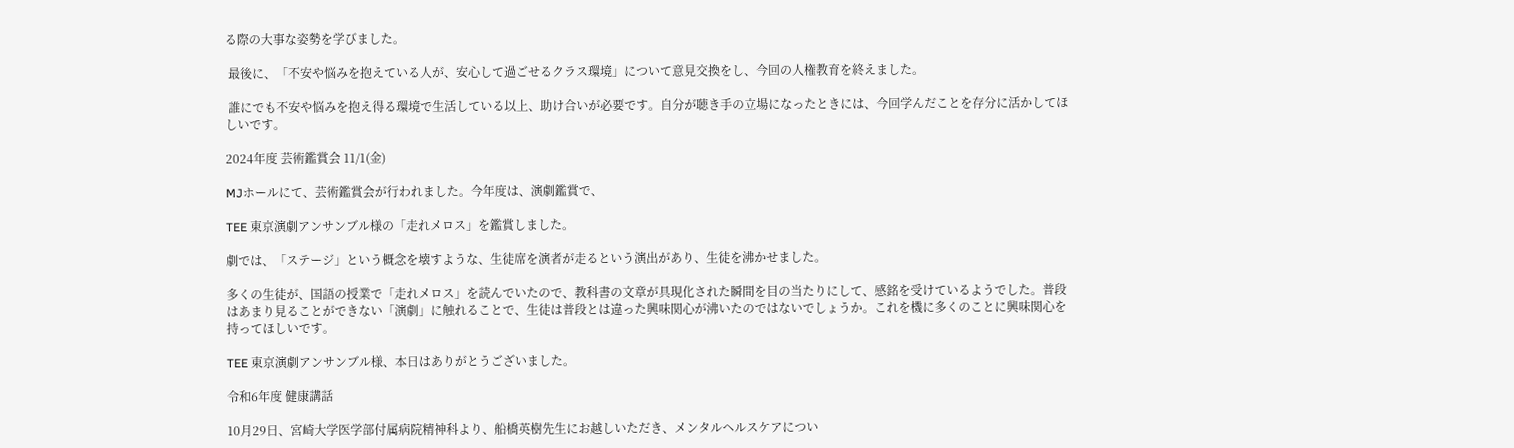る際の大事な姿勢を学びました。

 最後に、「不安や悩みを抱えている人が、安心して過ごせるクラス環境」について意見交換をし、今回の人権教育を終えました。

 誰にでも不安や悩みを抱え得る環境で生活している以上、助け合いが必要です。自分が聴き手の立場になったときには、今回学んだことを存分に活かしてほしいです。

2024年度 芸術鑑賞会 11/1(金)

MJホールにて、芸術鑑賞会が行われました。今年度は、演劇鑑賞で、

TEE 東京演劇アンサンブル様の「走れメロス」を鑑賞しました。

劇では、「ステージ」という概念を壊すような、生徒席を演者が走るという演出があり、生徒を沸かせました。

多くの生徒が、国語の授業で「走れメロス」を読んでいたので、教科書の文章が具現化された瞬間を目の当たりにして、感銘を受けているようでした。普段はあまり見ることができない「演劇」に触れることで、生徒は普段とは違った興味関心が沸いたのではないでしょうか。これを機に多くのことに興味関心を持ってほしいです。

TEE 東京演劇アンサンブル様、本日はありがとうございました。

令和6年度 健康講話

10月29日、宮崎大学医学部付属病院精神科より、船橋英樹先生にお越しいただき、メンタルヘルスケアについ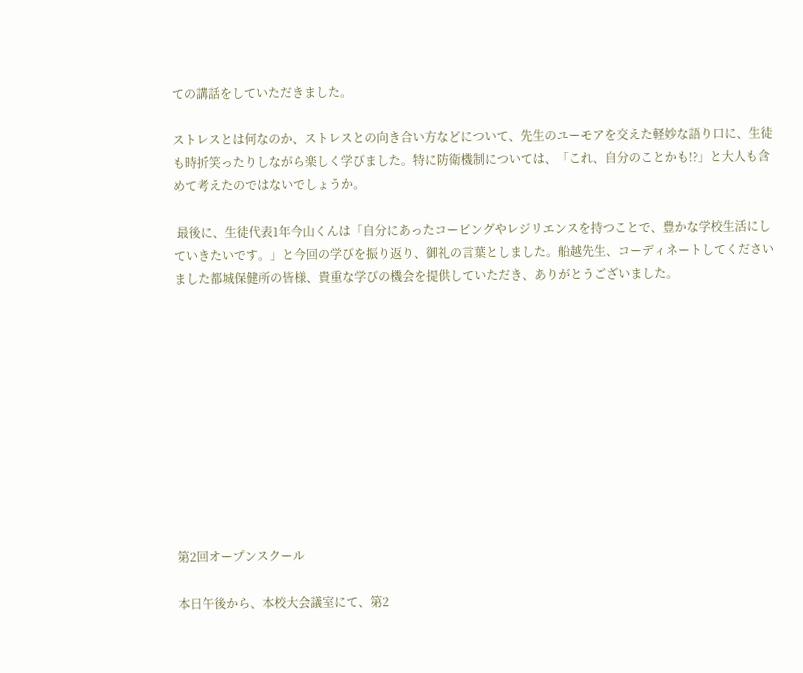ての講話をしていただきました。

ストレスとは何なのか、ストレスとの向き合い方などについて、先生のユーモアを交えた軽妙な語り口に、生徒も時折笑ったりしながら楽しく学びました。特に防衛機制については、「これ、自分のことかも!?」と大人も含めて考えたのではないでしょうか。

 最後に、生徒代表1年今山くんは「自分にあったコーピングやレジリエンスを持つことで、豊かな学校生活にしていきたいです。」と今回の学びを振り返り、御礼の言葉としました。船越先生、コーディネートしてくださいました都城保健所の皆様、貴重な学びの機会を提供していただき、ありがとうございました。











第2回オープンスクール

本日午後から、本校大会議室にて、第2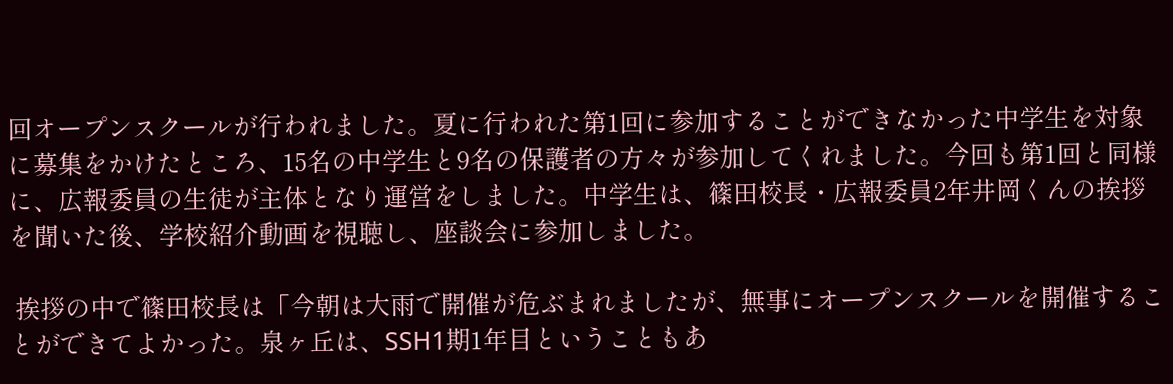回オープンスクールが行われました。夏に行われた第1回に参加することができなかった中学生を対象に募集をかけたところ、15名の中学生と9名の保護者の方々が参加してくれました。今回も第1回と同様に、広報委員の生徒が主体となり運営をしました。中学生は、篠田校長・広報委員2年井岡くんの挨拶を聞いた後、学校紹介動画を視聴し、座談会に参加しました。

 挨拶の中で篠田校長は「今朝は大雨で開催が危ぶまれましたが、無事にオープンスクールを開催することができてよかった。泉ヶ丘は、SSH1期1年目ということもあ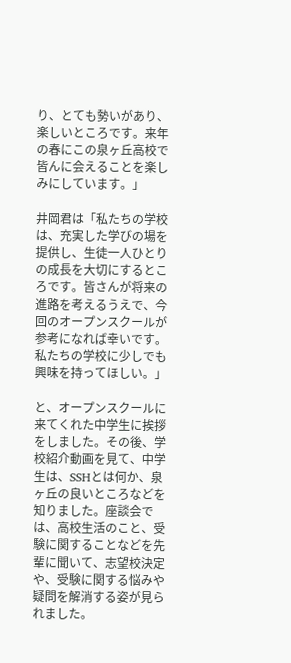り、とても勢いがあり、楽しいところです。来年の春にこの泉ヶ丘高校で皆んに会えることを楽しみにしています。」

井岡君は「私たちの学校は、充実した学びの場を提供し、生徒一人ひとりの成長を大切にするところです。皆さんが将来の進路を考えるうえで、今回のオープンスクールが参考になれば幸いです。私たちの学校に少しでも興味を持ってほしい。」

と、オープンスクールに来てくれた中学生に挨拶をしました。その後、学校紹介動画を見て、中学生は、SSHとは何か、泉ヶ丘の良いところなどを知りました。座談会では、高校生活のこと、受験に関することなどを先輩に聞いて、志望校決定や、受験に関する悩みや疑問を解消する姿が見られました。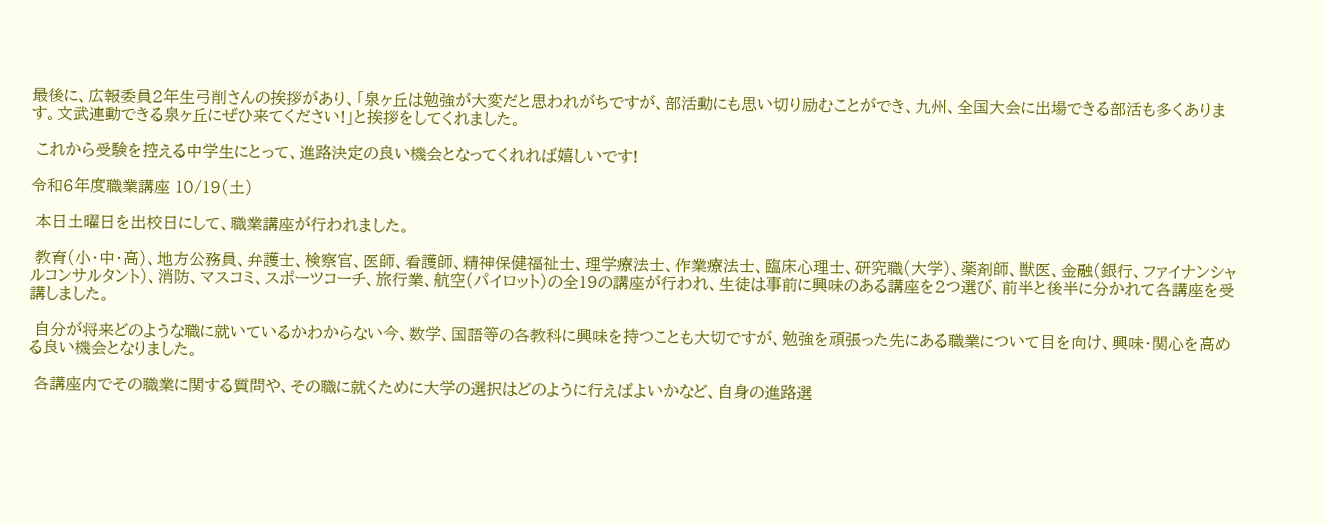最後に、広報委員2年生弓削さんの挨拶があり、「泉ヶ丘は勉強が大変だと思われがちですが、部活動にも思い切り励むことができ、九州、全国大会に出場できる部活も多くあります。文武連動できる泉ヶ丘にぜひ来てください!」と挨拶をしてくれました。

 これから受験を控える中学生にとって、進路決定の良い機会となってくれれば嬉しいです!

令和6年度職業講座 10/19(土)

 本日土曜日を出校日にして、職業講座が行われました。

 教育(小・中・高)、地方公務員、弁護士、検察官、医師、看護師、精神保健福祉士、理学療法士、作業療法士、臨床心理士、研究職(大学)、薬剤師、獣医、金融(銀行、ファイナンシャルコンサルタント)、消防、マスコミ、スポーツコーチ、旅行業、航空(パイロット)の全19の講座が行われ、生徒は事前に興味のある講座を2つ選び、前半と後半に分かれて各講座を受講しました。

 自分が将来どのような職に就いているかわからない今、数学、国語等の各教科に興味を持つことも大切ですが、勉強を頑張った先にある職業について目を向け、興味・関心を高める良い機会となりました。

 各講座内でその職業に関する質問や、その職に就くために大学の選択はどのように行えばよいかなど、自身の進路選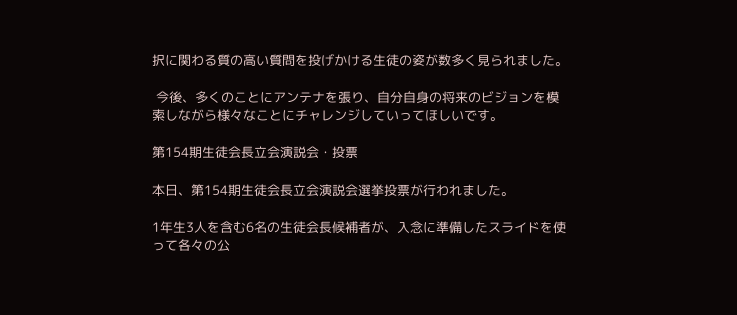択に関わる質の高い質問を投げかける生徒の姿が数多く見られました。

 今後、多くのことにアンテナを張り、自分自身の将来のビジョンを模索しながら様々なことにチャレンジしていってほしいです。

第154期生徒会長立会演説会・投票

本日、第154期生徒会長立会演説会選挙投票が行われました。

1年生3人を含む6名の生徒会長候補者が、入念に準備したスライドを使って各々の公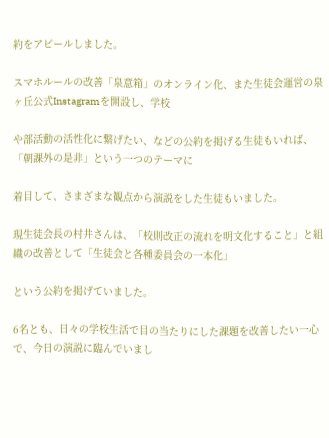約をアピールしました。

スマホルールの改善「泉意箱」のオンライン化、また生徒会運営の泉ヶ丘公式Instagramを開設し、学校

や部活動の活性化に繋げたい、などの公約を掲げる生徒もいれば、「朝課外の是非」という一つのテーマに

着目して、さまざまな観点から演説をした生徒もいました。

現生徒会長の村井さんは、「校則改正の流れを明文化すること」と組織の改善として「生徒会と各種委員会の一本化」

という公約を掲げていました。

6名とも、日々の学校生活で目の当たりにした課題を改善したい一心で、今日の演説に臨んでいまし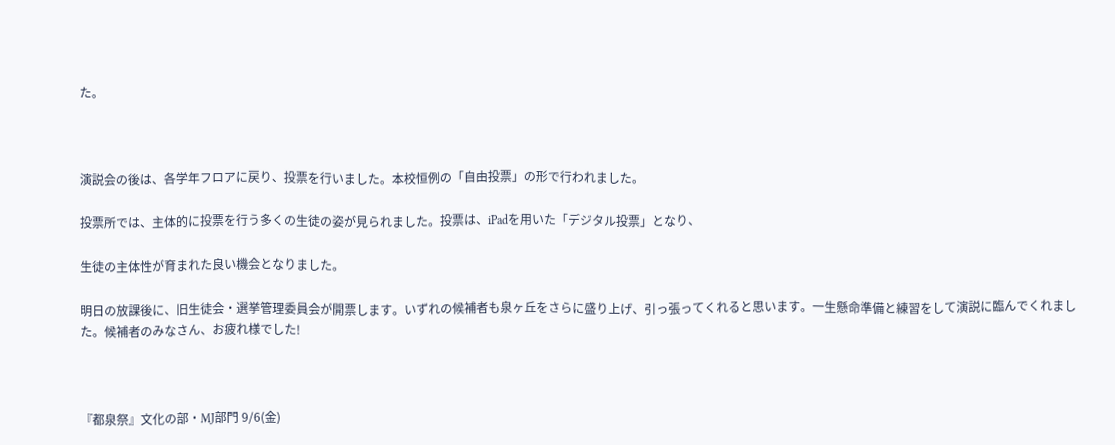た。



演説会の後は、各学年フロアに戻り、投票を行いました。本校恒例の「自由投票」の形で行われました。

投票所では、主体的に投票を行う多くの生徒の姿が見られました。投票は、iPadを用いた「デジタル投票」となり、

生徒の主体性が育まれた良い機会となりました。

明日の放課後に、旧生徒会・選挙管理委員会が開票します。いずれの候補者も泉ヶ丘をさらに盛り上げ、引っ張ってくれると思います。一生懸命準備と練習をして演説に臨んでくれました。候補者のみなさん、お疲れ様でした!



『都泉祭』文化の部・MJ部門 9/6(金)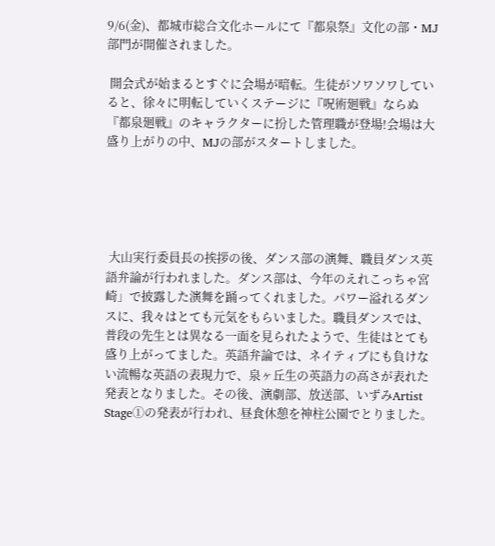9/6(金)、都城市総合文化ホールにて『都泉祭』文化の部・MJ部門が開催されました。

 開会式が始まるとすぐに会場が暗転。生徒がソワソワしていると、徐々に明転していくステージに『呪術廻戦』ならぬ『都泉廻戦』のキャラクターに扮した管理職が登場!会場は大盛り上がりの中、MJの部がスタートしました。





 大山実行委員長の挨拶の後、ダンス部の演舞、職員ダンス英語弁論が行われました。ダンス部は、今年のえれこっちゃ宮崎」で披露した演舞を踊ってくれました。パワー溢れるダンスに、我々はとても元気をもらいました。職員ダンスでは、普段の先生とは異なる一面を見られたようで、生徒はとても盛り上がってました。英語弁論では、ネイティブにも負けない流暢な英語の表現力で、泉ヶ丘生の英語力の高さが表れた発表となりました。その後、演劇部、放送部、いずみArtist Stage①の発表が行われ、昼食休憩を神柱公園でとりました。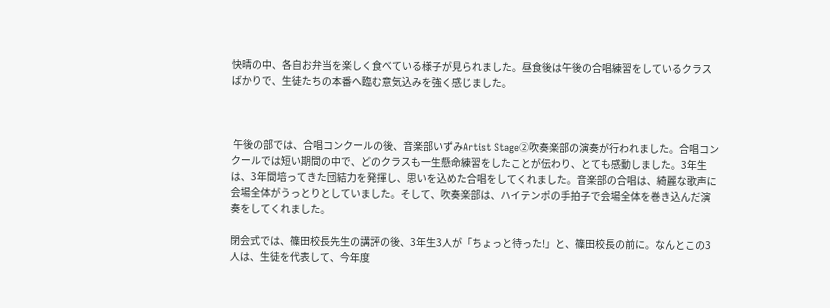快晴の中、各自お弁当を楽しく食べている様子が見られました。昼食後は午後の合唱練習をしているクラスばかりで、生徒たちの本番へ臨む意気込みを強く感じました。



 午後の部では、合唱コンクールの後、音楽部いずみArtist Stage②吹奏楽部の演奏が行われました。合唱コンクールでは短い期間の中で、どのクラスも一生懸命練習をしたことが伝わり、とても感動しました。3年生は、3年間培ってきた団結力を発揮し、思いを込めた合唱をしてくれました。音楽部の合唱は、綺麗な歌声に会場全体がうっとりとしていました。そして、吹奏楽部は、ハイテンポの手拍子で会場全体を巻き込んだ演奏をしてくれました。

閉会式では、篠田校長先生の講評の後、3年生3人が「ちょっと待った!」と、篠田校長の前に。なんとこの3人は、生徒を代表して、今年度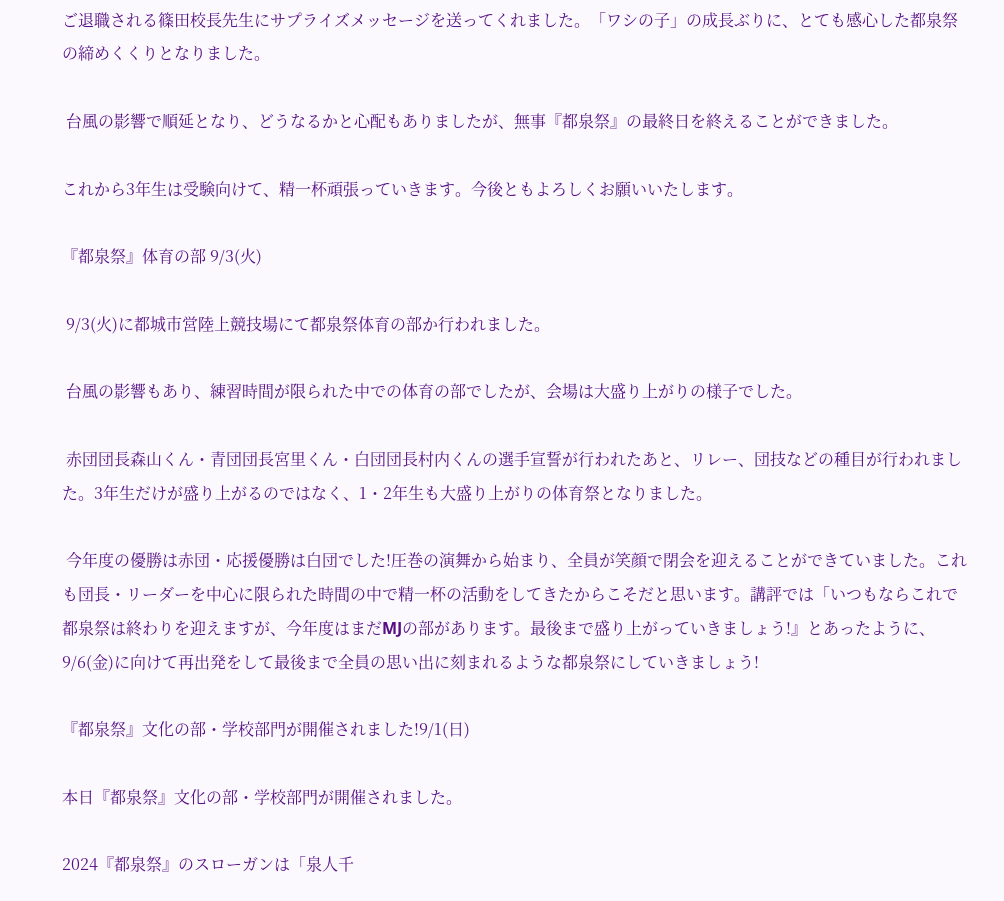ご退職される篠田校長先生にサプライズメッセージを送ってくれました。「ワシの子」の成長ぶりに、とても感心した都泉祭の締めくくりとなりました。

 台風の影響で順延となり、どうなるかと心配もありましたが、無事『都泉祭』の最終日を終えることができました。

これから3年生は受験向けて、精一杯頑張っていきます。今後ともよろしくお願いいたします。

『都泉祭』体育の部 9/3(火)

 9/3(火)に都城市営陸上競技場にて都泉祭体育の部か行われました。

 台風の影響もあり、練習時間が限られた中での体育の部でしたが、会場は大盛り上がりの様子でした。

 赤団団長森山くん・青団団長宮里くん・白団団長村内くんの選手宣誓が行われたあと、リレー、団技などの種目が行われました。3年生だけが盛り上がるのではなく、1・2年生も大盛り上がりの体育祭となりました。

 今年度の優勝は赤団・応援優勝は白団でした!圧巻の演舞から始まり、全員が笑顔で閉会を迎えることができていました。これも団長・リーダーを中心に限られた時間の中で精一杯の活動をしてきたからこそだと思います。講評では「いつもならこれで都泉祭は終わりを迎えますが、今年度はまだMJの部があります。最後まで盛り上がっていきましょう!』とあったように、9/6(金)に向けて再出発をして最後まで全員の思い出に刻まれるような都泉祭にしていきましょう!

『都泉祭』文化の部・学校部門が開催されました!9/1(日)

本日『都泉祭』文化の部・学校部門が開催されました。

2024『都泉祭』のスローガンは「泉人千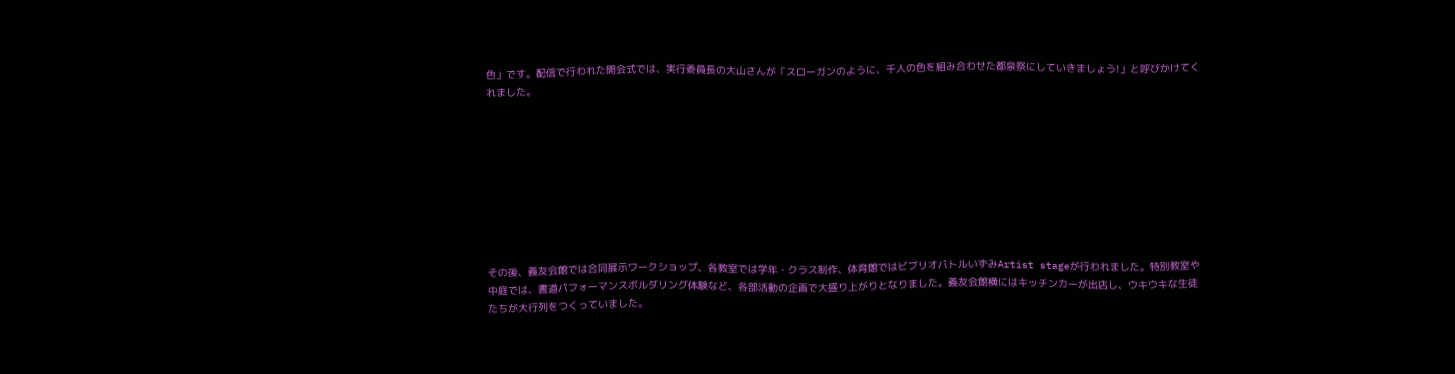色」です。配信で行われた開会式では、実行委員長の大山さんが「スローガンのように、千人の色を組み合わせた都泉祭にしていきましょう!」と呼びかけてくれました。









その後、義友会館では合同展示ワークショップ、各教室では学年・クラス制作、体育館ではビブリオバトルいずみArtist stageが行われました。特別教室や中庭では、書道パフォーマンスボルダリング体験など、各部活動の企画で大盛り上がりとなりました。義友会館横にはキッチンカーが出店し、ウキウキな生徒たちが大行列をつくっていました。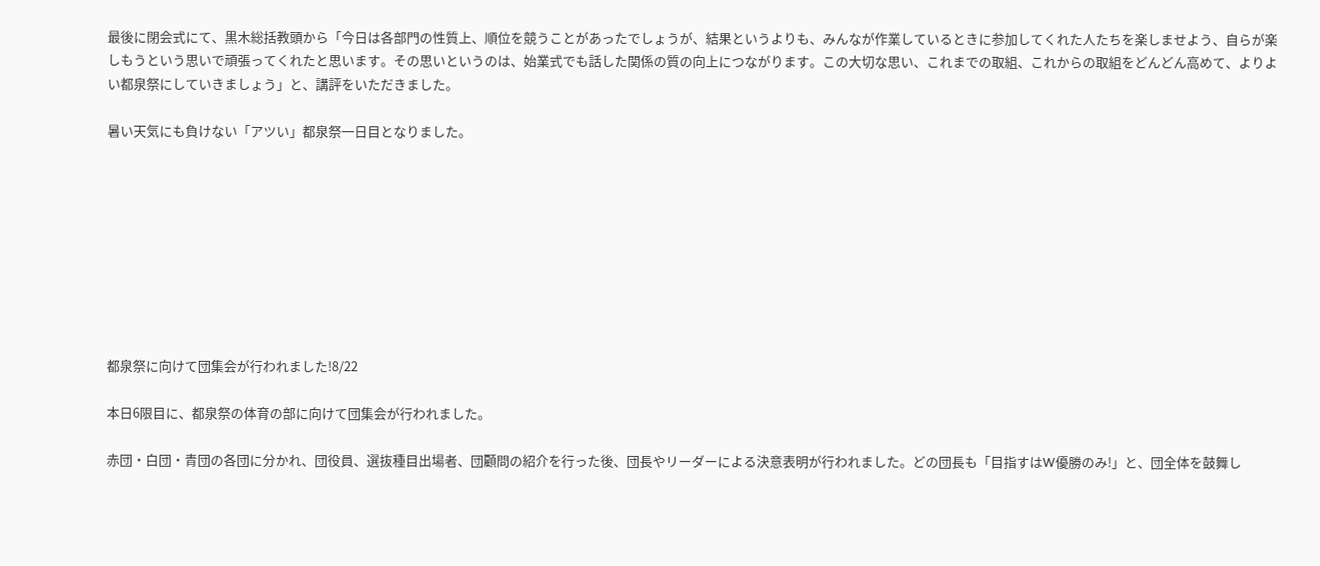最後に閉会式にて、黒木総括教頭から「今日は各部門の性質上、順位を競うことがあったでしょうが、結果というよりも、みんなが作業しているときに参加してくれた人たちを楽しませよう、自らが楽しもうという思いで頑張ってくれたと思います。その思いというのは、始業式でも話した関係の質の向上につながります。この大切な思い、これまでの取組、これからの取組をどんどん高めて、よりよい都泉祭にしていきましょう」と、講評をいただきました。

暑い天気にも負けない「アツい」都泉祭一日目となりました。









都泉祭に向けて団集会が行われました!8/22

本日6限目に、都泉祭の体育の部に向けて団集会が行われました。

赤団・白団・青団の各団に分かれ、団役員、選抜種目出場者、団顧問の紹介を行った後、団長やリーダーによる決意表明が行われました。どの団長も「目指すはW優勝のみ!」と、団全体を鼓舞し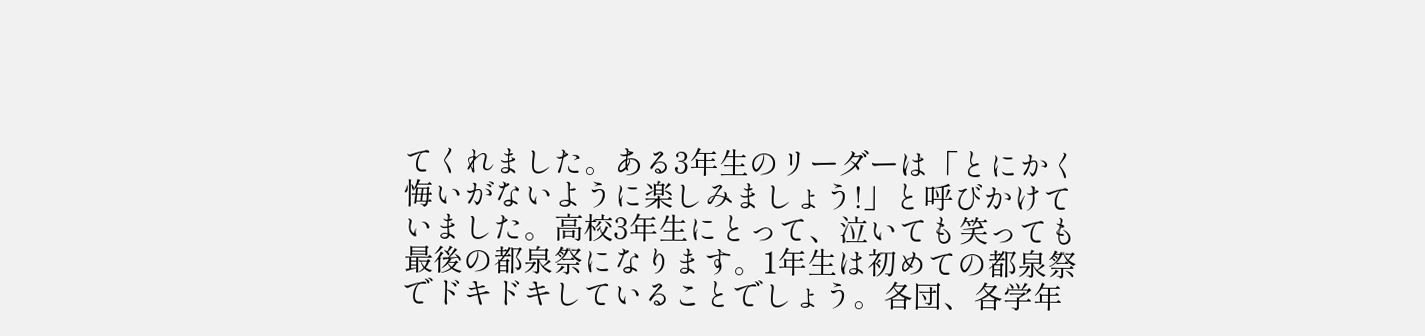てくれました。ある3年生のリーダーは「とにかく悔いがないように楽しみましょう!」と呼びかけていました。高校3年生にとって、泣いても笑っても最後の都泉祭になります。1年生は初めての都泉祭でドキドキしていることでしょう。各団、各学年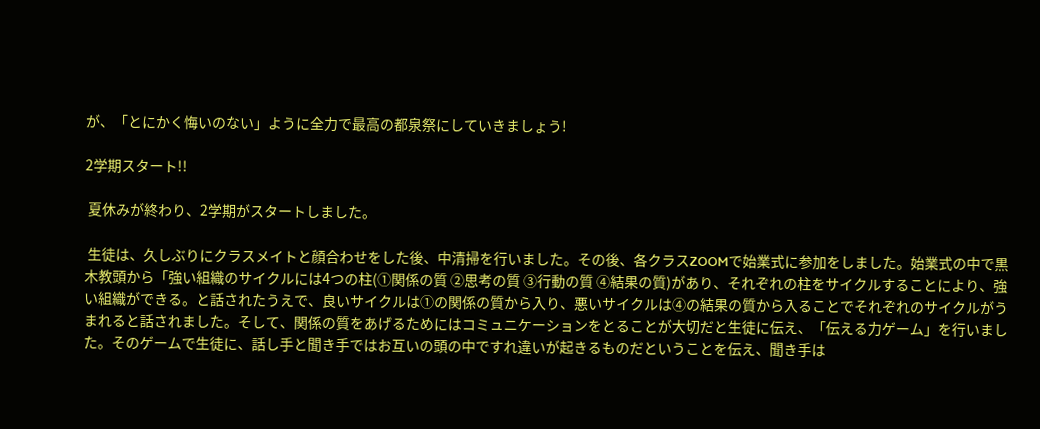が、「とにかく悔いのない」ように全力で最高の都泉祭にしていきましょう!

2学期スタート!!

 夏休みが終わり、2学期がスタートしました。

 生徒は、久しぶりにクラスメイトと顔合わせをした後、中清掃を行いました。その後、各クラスZOOMで始業式に参加をしました。始業式の中で黒木教頭から「強い組織のサイクルには4つの柱(①関係の質 ②思考の質 ③行動の質 ④結果の質)があり、それぞれの柱をサイクルすることにより、強い組織ができる。と話されたうえで、良いサイクルは①の関係の質から入り、悪いサイクルは④の結果の質から入ることでそれぞれのサイクルがうまれると話されました。そして、関係の質をあげるためにはコミュニケーションをとることが大切だと生徒に伝え、「伝える力ゲーム」を行いました。そのゲームで生徒に、話し手と聞き手ではお互いの頭の中ですれ違いが起きるものだということを伝え、聞き手は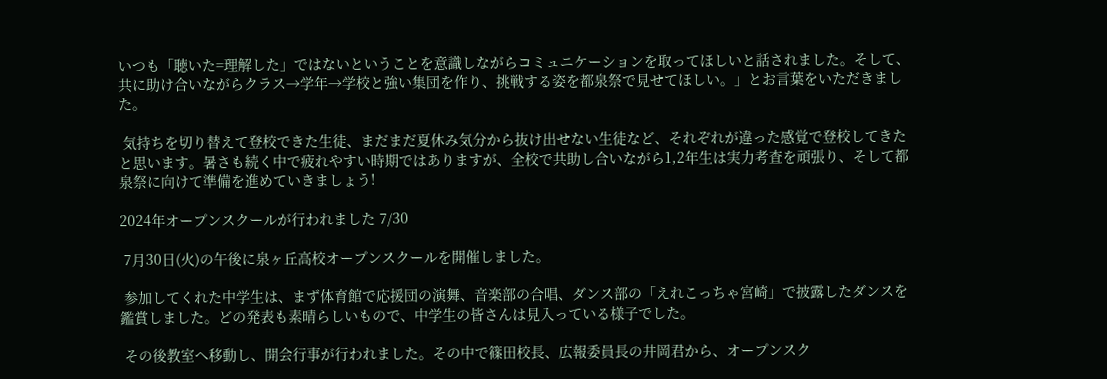いつも「聴いた=理解した」ではないということを意識しながらコミュニケーションを取ってほしいと話されました。そして、共に助け合いながらクラス→学年→学校と強い集団を作り、挑戦する姿を都泉祭で見せてほしい。」とお言葉をいただきました。

 気持ちを切り替えて登校できた生徒、まだまだ夏休み気分から抜け出せない生徒など、それぞれが違った感覚で登校してきたと思います。暑さも続く中で疲れやすい時期ではありますが、全校で共助し合いながら1,2年生は実力考査を頑張り、そして都泉祭に向けて準備を進めていきましょう!

2024年オープンスクールが行われました 7/30

 7月30日(火)の午後に泉ヶ丘高校オープンスクールを開催しました。

 参加してくれた中学生は、まず体育館で応援団の演舞、音楽部の合唱、ダンス部の「えれこっちゃ宮崎」で披露したダンスを鑑賞しました。どの発表も素晴らしいもので、中学生の皆さんは見入っている様子でした。

 その後教室へ移動し、開会行事が行われました。その中で篠田校長、広報委員長の井岡君から、オープンスク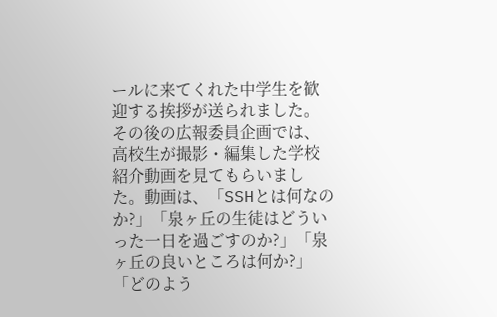ールに来てくれた中学生を歓迎する挨拶が送られました。その後の広報委員企画では、高校生が撮影・編集した学校紹介動画を見てもらいました。動画は、「SSHとは何なのか?」「泉ヶ丘の生徒はどういった一日を過ごすのか?」「泉ヶ丘の良いところは何か?」「どのよう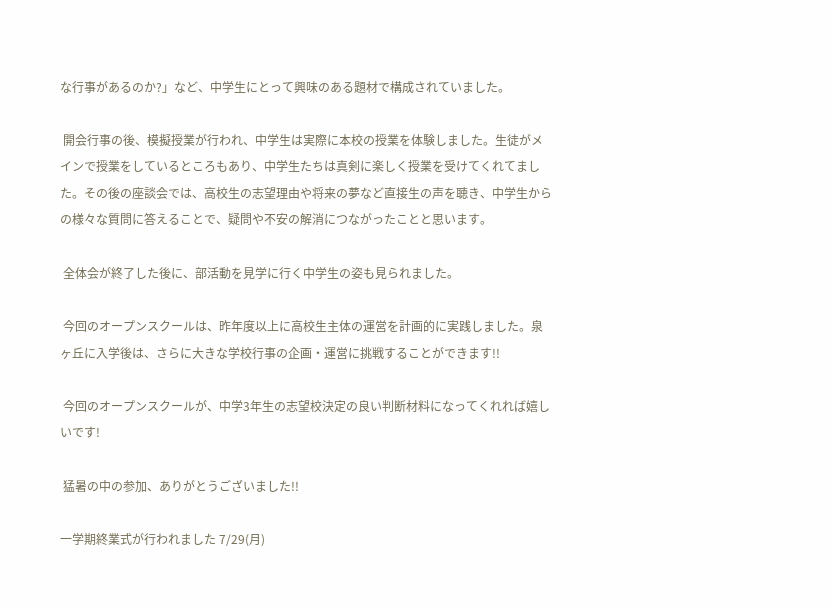な行事があるのか?」など、中学生にとって興味のある題材で構成されていました。

 開会行事の後、模擬授業が行われ、中学生は実際に本校の授業を体験しました。生徒がメインで授業をしているところもあり、中学生たちは真剣に楽しく授業を受けてくれてました。その後の座談会では、高校生の志望理由や将来の夢など直接生の声を聴き、中学生からの様々な質問に答えることで、疑問や不安の解消につながったことと思います。

 全体会が終了した後に、部活動を見学に行く中学生の姿も見られました。

 今回のオープンスクールは、昨年度以上に高校生主体の運営を計画的に実践しました。泉ヶ丘に入学後は、さらに大きな学校行事の企画・運営に挑戦することができます!!

 今回のオープンスクールが、中学3年生の志望校決定の良い判断材料になってくれれば嬉しいです!

 猛暑の中の参加、ありがとうございました!!

一学期終業式が行われました 7/29(月)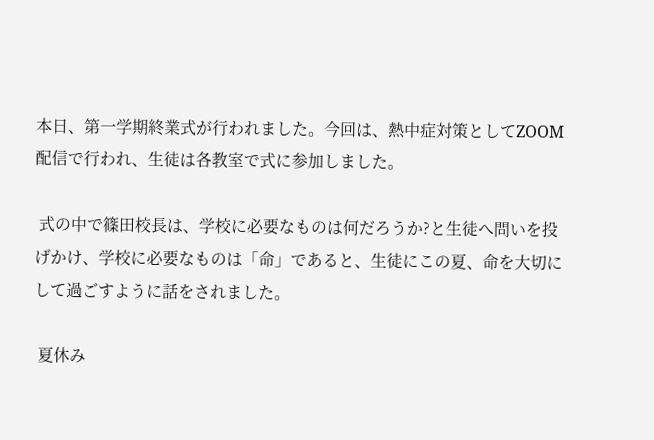本日、第一学期終業式が行われました。今回は、熱中症対策としてZOOM配信で行われ、生徒は各教室で式に参加しました。

 式の中で篠田校長は、学校に必要なものは何だろうか?と生徒へ問いを投げかけ、学校に必要なものは「命」であると、生徒にこの夏、命を大切にして過ごすように話をされました。

 夏休み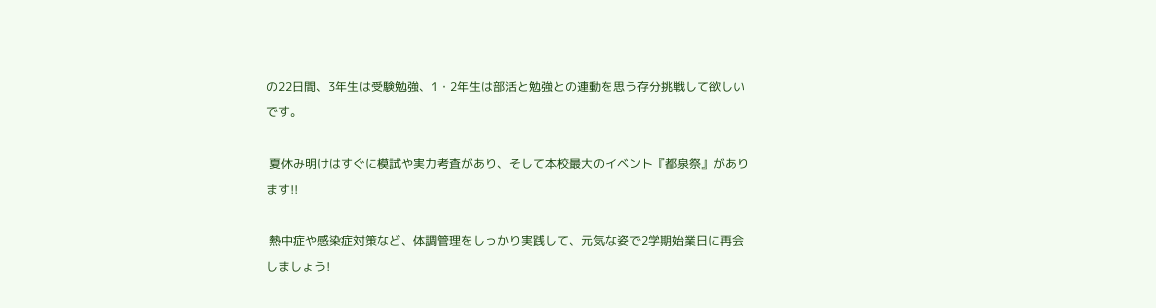の22日間、3年生は受験勉強、1・2年生は部活と勉強との連動を思う存分挑戦して欲しいです。

 夏休み明けはすぐに模試や実力考査があり、そして本校最大のイベント『都泉祭』があります!!

 熱中症や感染症対策など、体調管理をしっかり実践して、元気な姿で2学期始業日に再会しましょう!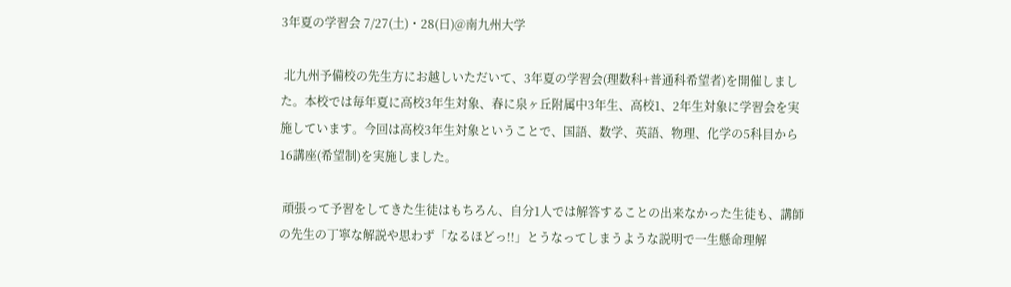3年夏の学習会 7/27(土)・28(日)@南九州大学

 北九州予備校の先生方にお越しいただいて、3年夏の学習会(理数科+普通科希望者)を開催しました。本校では毎年夏に高校3年生対象、春に泉ヶ丘附属中3年生、高校1、2年生対象に学習会を実施しています。今回は高校3年生対象ということで、国語、数学、英語、物理、化学の5科目から16講座(希望制)を実施しました。

 頑張って予習をしてきた生徒はもちろん、自分1人では解答することの出来なかった生徒も、講師の先生の丁寧な解説や思わず「なるほどっ!!」とうなってしまうような説明で一生懸命理解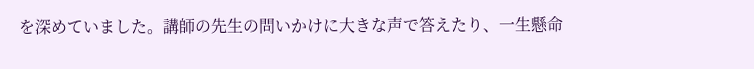を深めていました。講師の先生の問いかけに大きな声で答えたり、一生懸命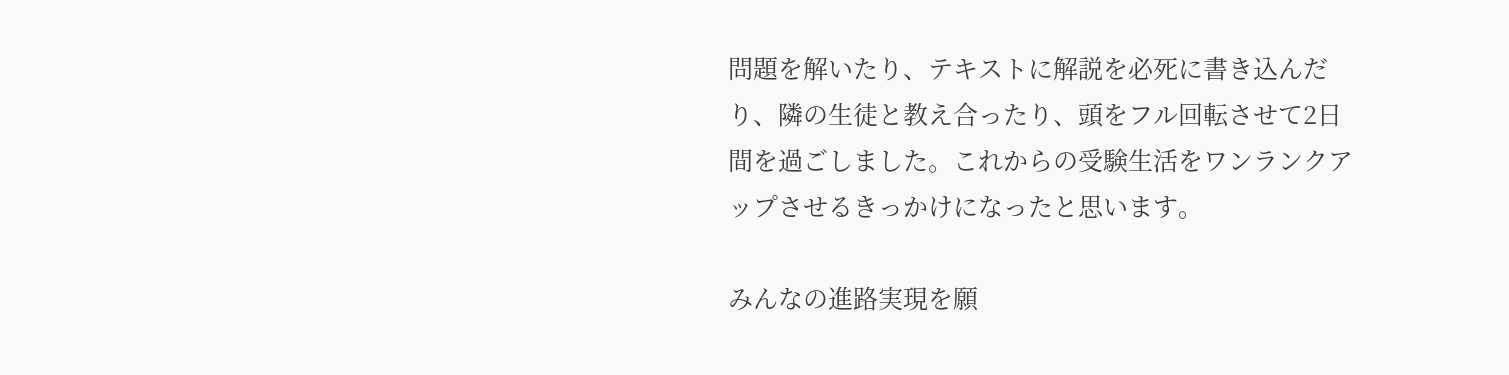問題を解いたり、テキストに解説を必死に書き込んだり、隣の生徒と教え合ったり、頭をフル回転させて2日間を過ごしました。これからの受験生活をワンランクアップさせるきっかけになったと思います。

みんなの進路実現を願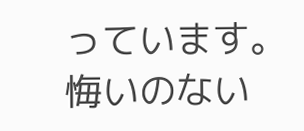っています。悔いのない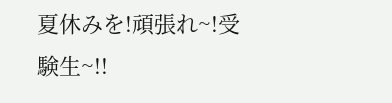夏休みを!頑張れ~!受験生~!!